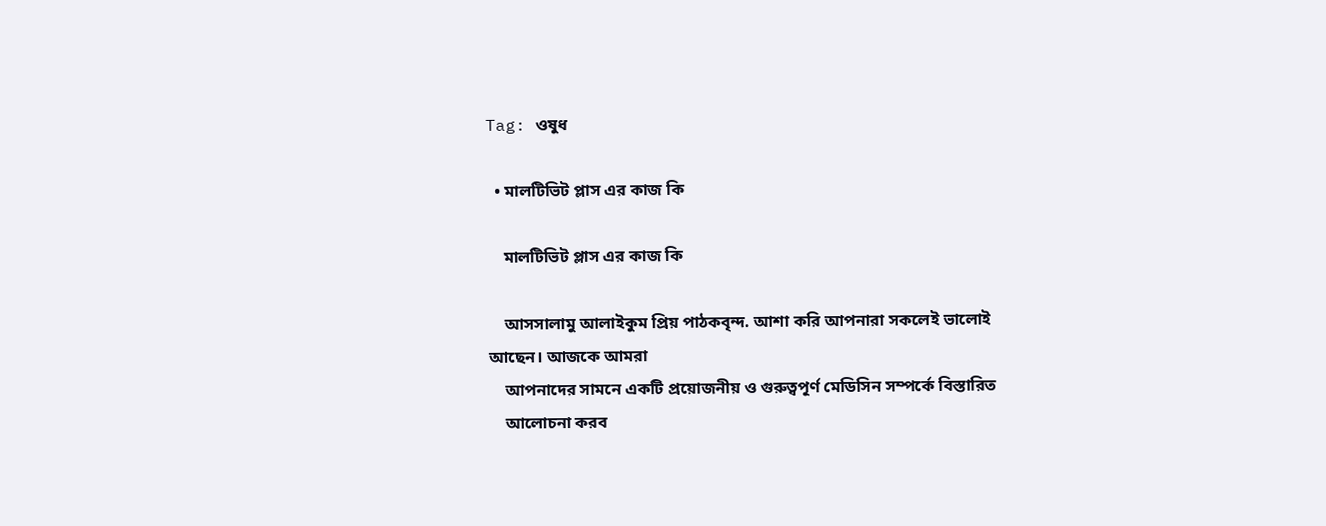Tag: ওষুধ

  • মালটিভিট প্লাস এর কাজ কি

    মালটিভিট প্লাস এর কাজ কি

    আসসালামু আলাইকুম প্রিয় পাঠকবৃন্দ. আশা করি আপনারা সকলেই ভালোই আছেন। আজকে আমরা
    আপনাদের সামনে একটি প্রয়োজনীয় ও গুরুত্বপূর্ণ মেডিসিন সম্পর্কে বিস্তারিত
    আলোচনা করব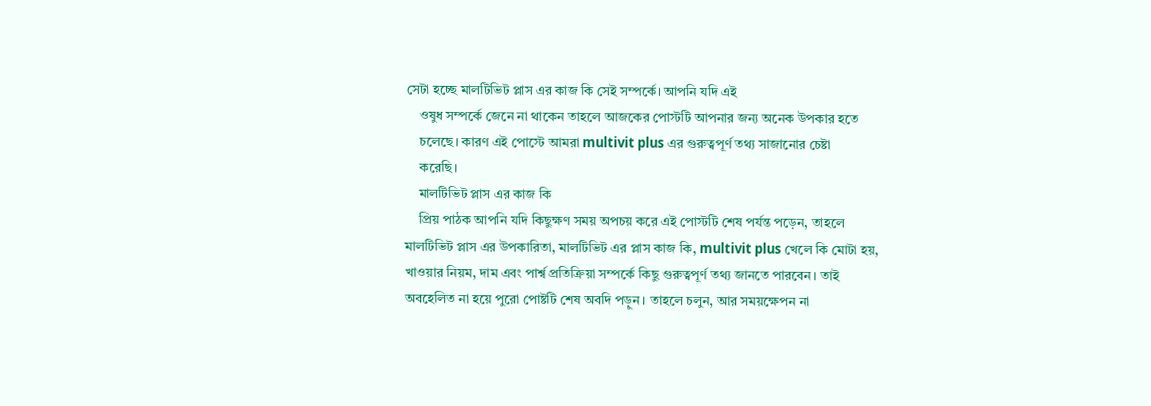সেটা হচ্ছে মালটিভিট প্লাস এর কাজ কি সেই সম্পর্কে। আপনি যদি এই
    ওষুধ সম্পর্কে জেনে না থাকেন তাহলে আজকের পোস্টটি আপনার জন্য অনেক উপকার হতে
    চলেছে। কারণ এই পোস্টে আমরা multivit plus এর গুরুত্বপূর্ণ তথ্য সাজানোর চেষ্টা
    করেছি।
    মালটিভিট প্লাস এর কাজ কি
    প্রিয় পাঠক আপনি যদি কিছুক্ষণ সময় অপচয় করে এই পোস্টটি শেষ পর্যন্ত পড়েন, তাহলে মালটিভিট প্লাস এর উপকারিতা, মালটিভিট এর প্লাস কাজ কি, multivit plus খেলে কি মোটা হয়, খাওয়ার নিয়ম, দাম এবং পার্শ্ব প্রতিক্রিয়া সম্পর্কে কিছু গুরুত্বপূর্ণ তথ্য জানতে পারবেন। তাই অবহেলিত না হয়ে পুরো পোষ্টটি শেষ অবদি পড়ুন। তাহলে চলুন, আর সময়ক্ষেপন না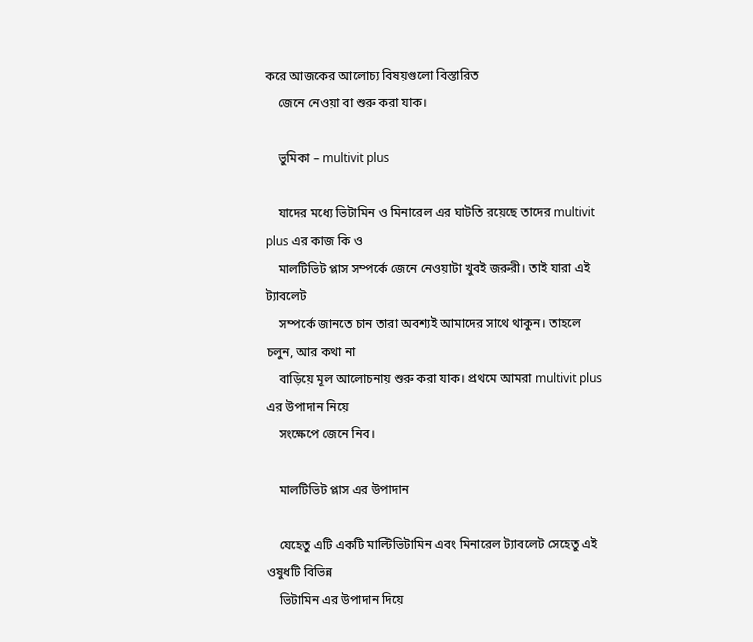করে আজকের আলোচ্য বিষয়গুলো বিস্তারিত
    জেনে নেওয়া বা শুরু করা যাক।

    ভুমিকা – multivit plus

    যাদের মধ্যে ভিটামিন ও মিনারেল এর ঘাটতি রয়েছে তাদের multivit plus এর কাজ কি ও
    মালটিভিট প্লাস সম্পর্কে জেনে নেওয়াটা খুবই জরুরী। তাই যারা এই ট্যাবলেট
    সম্পর্কে জানতে চান তারা অবশ্যই আমাদের সাথে থাকুন। তাহলে চলুন, আর কথা না
    বাড়িয়ে মূল আলোচনায় শুরু করা যাক। প্রথমে আমরা multivit plus এর উপাদান নিয়ে
    সংক্ষেপে জেনে নিব।

    মালটিভিট প্লাস এর উপাদান

    যেহেতু এটি একটি মাল্টিভিটামিন এবং মিনারেল ট্যাবলেট সেহেতু এই ওষুধটি বিভিন্ন
    ভিটামিন এর উপাদান দিয়ে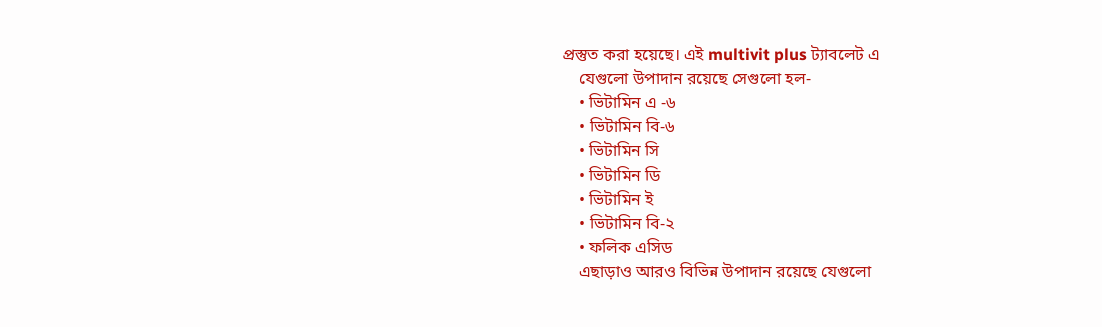প্রস্তুত করা হয়েছে। এই multivit plus ট্যাবলেট এ
    যেগুলো উপাদান রয়েছে সেগুলো হল-
    • ভিটামিন এ -৬
    • ভিটামিন বি-৬
    • ভিটামিন সি
    • ভিটামিন ডি
    • ভিটামিন ই
    • ভিটামিন বি-২
    • ফলিক এসিড
    এছাড়াও আরও বিভিন্ন উপাদান রয়েছে যেগুলো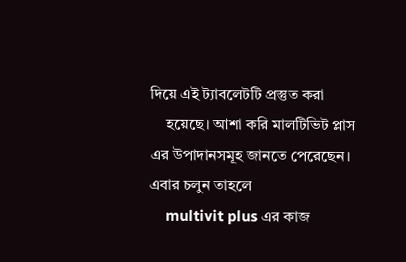দিয়ে এই ট্যাবলেটটি প্রস্তুত করা
    হয়েছে। আশা করি মালটিভিট প্লাস এর উপাদানসমূহ জানতে পেরেছেন। এবার চলুন তাহলে
    multivit plus এর কাজ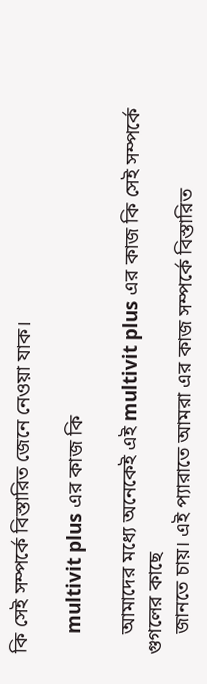কি সেই সম্পর্কে বিস্তারিত জেনে নেওয়া যাক।

    multivit plus এর কাজ কি

    আমাদের মধ্যে অনেকেই এই multivit plus এর কাজ কি সেই সম্পর্কে গুগলের কাছে
    জানতে চায়। এই প্যারাতে আমরা এর কাজ সম্পর্কে বিস্তারিত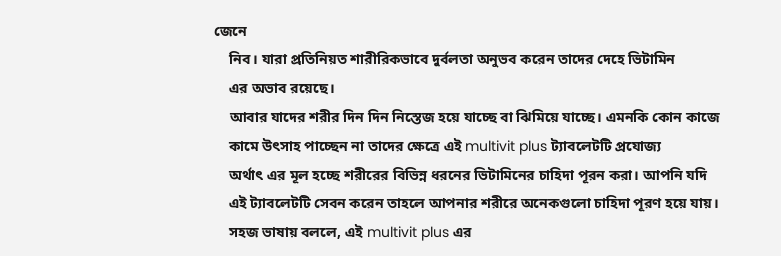জেনে
    নিব। যারা প্রতিনিয়ত শারীরিকভাবে দুর্বলতা অনুভব করেন তাদের দেহে ভিটামিন
    এর অভাব রয়েছে।
    আবার যাদের শরীর দিন দিন নিস্তেজ হয়ে যাচ্ছে বা ঝিমিয়ে যাচ্ছে। এমনকি কোন কাজে
    কামে উৎসাহ পাচ্ছেন না তাদের ক্ষেত্রে এই multivit plus ট্যাবলেটটি প্রযোজ্য
    অর্থাৎ এর মূল হচ্ছে শরীরের বিভিন্ন ধরনের ভিটামিনের চাহিদা পূরন করা। আপনি যদি
    এই ট্যাবলেটটি সেবন করেন তাহলে আপনার শরীরে অনেকগুলো চাহিদা পূরণ হয়ে যায়।
    সহজ ভাষায় বললে, এই multivit plus এর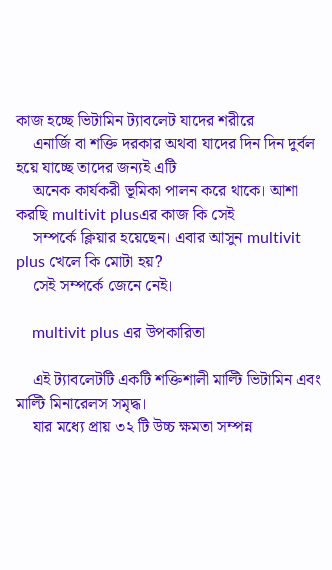কাজ হচ্ছে ভিটামিন ট্যাবলেট যাদের শরীরে
    এনার্জি বা শক্তি দরকার অথবা যাদের দিন দিন দুর্বল হয়ে যাচ্ছে তাদের জন্যই এটি
    অনেক কার্যকরী ভূমিকা পালন করে থাকে। আশা করছি multivit plusএর কাজ কি সেই
    সম্পর্কে ক্লিয়ার হয়েছেন। এবার আসুন multivit plus খেলে কি মোটা হয়?
    সেই সম্পর্কে জেনে নেই।

    multivit plus এর উপকারিতা

    এই ট্যাবলেটটি একটি শক্তিশালী মাল্টি ভিটামিন এবং মাল্টি মিনারেলস সমৃদ্ধ।
    যার মধ্যে প্রায় ৩২ টি উচ্চ ক্ষমতা সম্পন্ন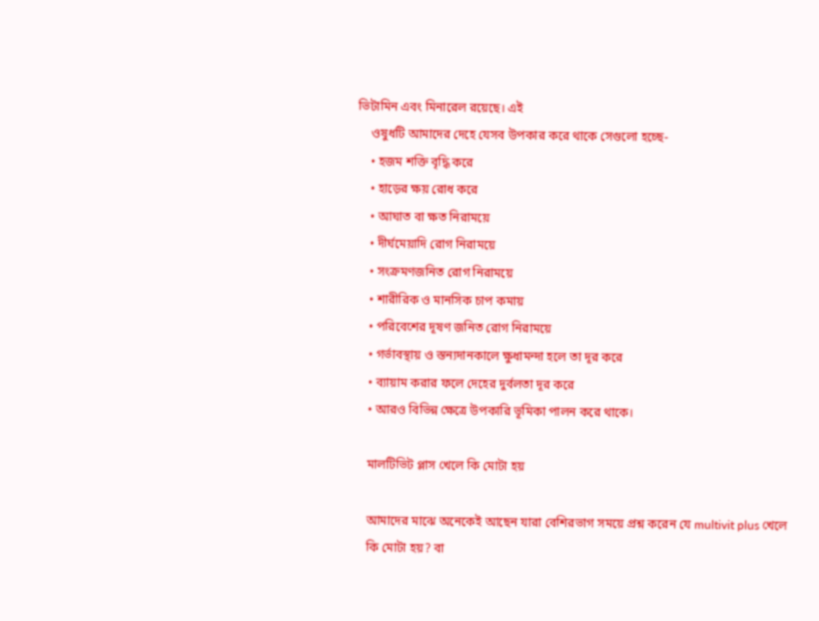ভিটামিন এবং মিনারেল রয়েছে। এই
    ওষুধটি আমাদের দেহে যেসব উপকার করে থাকে সেগুলো হচ্ছে-
    • হজম শক্তি বৃদ্ধি করে
    • হাড়ের ক্ষয় রোধ করে
    • আঘাত বা ক্ষত নিরাময়ে
    • দীর্ঘমেয়াদি রোগ নিরাময়ে
    • সংক্রমণজনিত রোগ নিরাময়ে
    • শারীরিক ও মানসিক চাপ কমায়
    • পরিবেশের দূষণ জনিত রোগ নিরাময়ে
    • গর্ভাবস্থায় ও স্তন্যদানকালে ক্ষুধামন্দা হলে তা দূর করে
    • ব্যায়াম করার ফলে দেহের দুর্বলতা দূর করে
    • আরও বিভিন্ন ক্ষেত্রে উপকারি ভূমিকা পালন করে থাকে।

    মালটিভিট প্লাস খেলে কি মোটা হয়

    আমাদের মাঝে অনেকেই আছেন যারা বেশিরভাগ সময়ে প্রশ্ন করেন যে multivit plus খেলে
    কি মোটা হয়? বা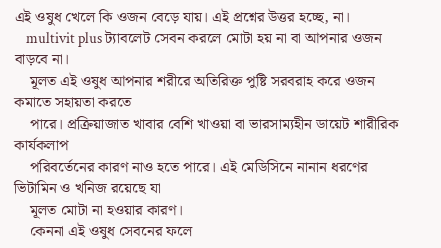এই ওষুধ খেলে কি ওজন বেড়ে যায়। এই প্রশ্নের উত্তর হচ্ছে, না।
    multivit plus ট্যাবলেট সেবন করলে মোটা হয় না বা আপনার ওজন বাড়বে না।
    মূলত এই ওষুধ আপনার শরীরে অতিরিক্ত পুষ্টি সরবরাহ করে ওজন কমাতে সহায়তা করতে
    পারে। প্রক্রিয়াজাত খাবার বেশি খাওয়া বা ভারসাম্যহীন ডায়েট শারীরিক কার্যকলাপ
    পরিবর্তেনের কারণ নাও হতে পারে। এই মেডিসিনে নানান ধরণের ভিটামিন ও খনিজ রয়েছে যা
    মূলত মোটা না হওয়ার কারণ।
    কেননা এই ওষুধ সেবনের ফলে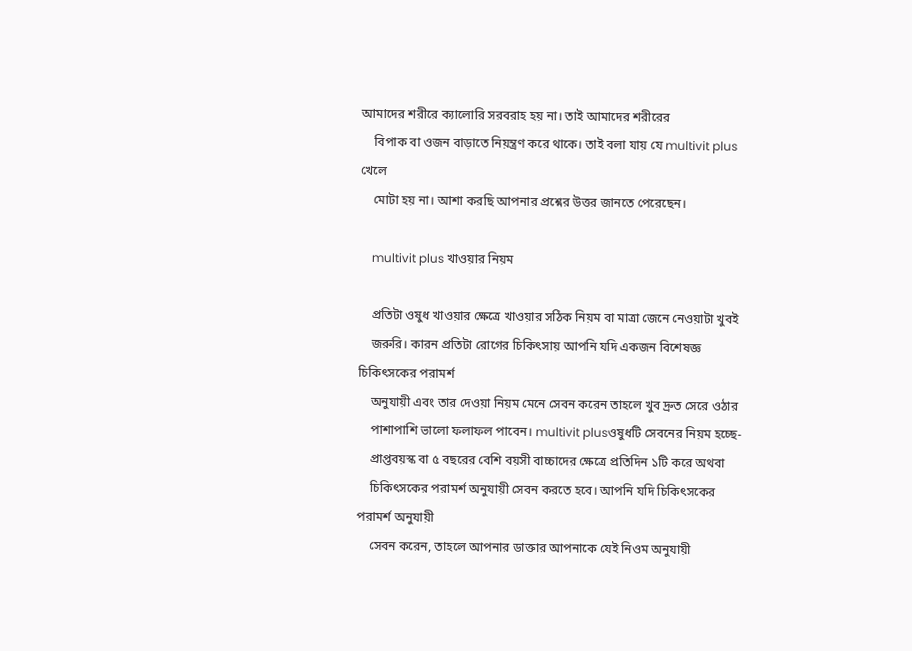আমাদের শরীরে ক্যালোরি সরবরাহ হয় না। তাই আমাদের শরীরের
    বিপাক বা ওজন বাড়াতে নিয়ন্ত্রণ করে থাকে। তাই বলা যায় যে multivit plus খেলে
    মোটা হয় না। আশা করছি আপনার প্রশ্নের উত্তর জানতে পেরেছেন।

    multivit plus খাওয়ার নিয়ম

    প্রতিটা ওষুধ খাওয়ার ক্ষেত্রে খাওয়ার সঠিক নিয়ম বা মাত্রা জেনে নেওয়াটা খুবই
    জরুরি। কারন প্রতিটা রোগের চিকিৎসায় আপনি যদি একজন বিশেষজ্ঞ চিকিৎসকের পরামর্শ
    অনুযায়ী এবং তার দেওয়া নিয়ম মেনে সেবন করেন তাহলে খুব দ্রুত সেরে ওঠার
    পাশাপাশি ভালো ফলাফল পাবেন। multivit plusওষুধটি সেবনের নিয়ম হচ্ছে-
    প্রাপ্তবয়স্ক বা ৫ বছরের বেশি বয়সী বাচ্চাদের ক্ষেত্রে প্রতিদিন ১টি করে অথবা
    চিকিৎসকের পরামর্শ অনুযায়ী সেবন করতে হবে। আপনি যদি চিকিৎসকের পরামর্শ অনুযায়ী
    সেবন করেন, তাহলে আপনার ডাক্তার আপনাকে যেই নিওম অনুযায়ী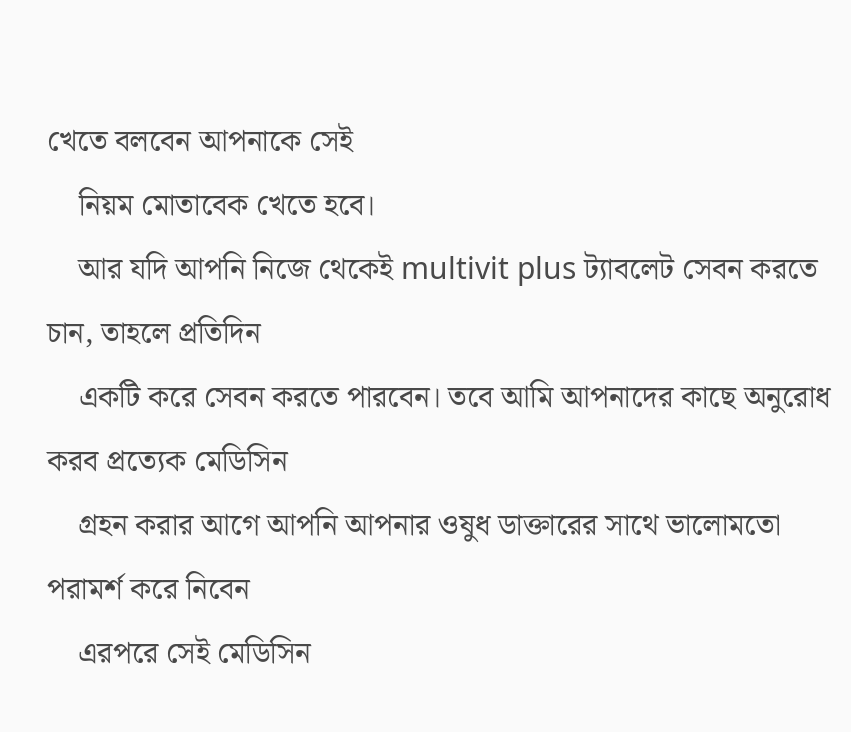খেতে বলবেন আপনাকে সেই
    নিয়ম মোতাবেক খেতে হবে।
    আর যদি আপনি নিজে থেকেই multivit plus ট্যাবলেট সেবন করতে চান, তাহলে প্রতিদিন
    একটি করে সেবন করতে পারবেন। তবে আমি আপনাদের কাছে অনুরোধ করব প্রত্যেক মেডিসিন
    গ্রহন করার আগে আপনি আপনার ওষুধ ডাক্তারের সাথে ভালোমতো পরামর্শ করে নিবেন
    এরপরে সেই মেডিসিন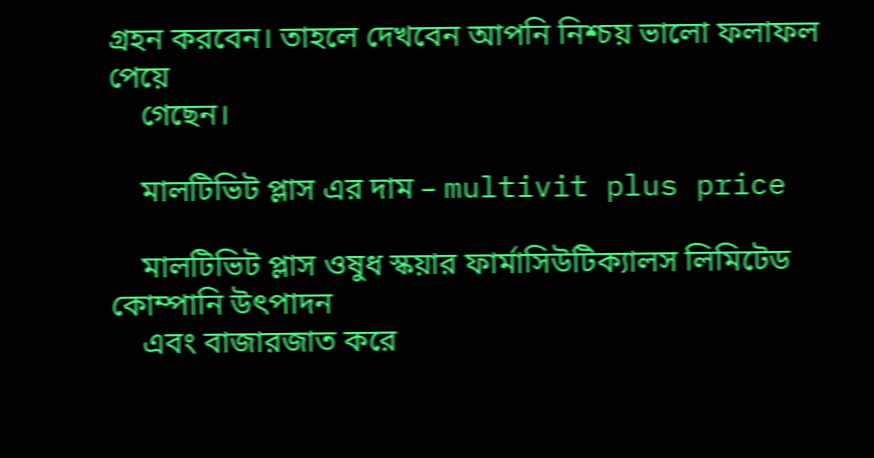গ্রহন করবেন। তাহলে দেখবেন আপনি নিশ্চয় ভালো ফলাফল পেয়ে
    গেছেন।

    মালটিভিট প্লাস এর দাম – multivit plus price

    মালটিভিট প্লাস ওষুধ স্কয়ার ফার্মাসিউটিক্যালস লিমিটেড কোম্পানি উৎপাদন
    এবং বাজারজাত করে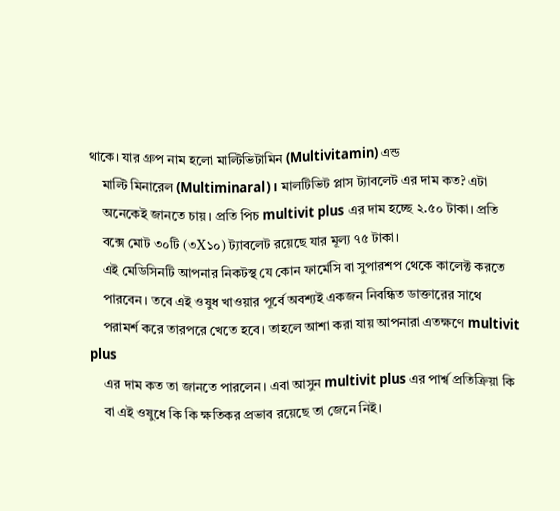থাকে। যার গ্রুপ নাম হলো মাল্টিভিটামিন (Multivitamin) এন্ড
    মাল্টি মিনারেল (Multiminaral)। মালটিভিট প্লাস ট্যাবলেট এর দাম কত? এটা
    অনেকেই জানতে চায়। প্রতি পিচ multivit plus এর দাম হচ্ছে ২.৫০ টাকা। প্রতি
    বক্সে মোট ৩০টি (৩X১০) ট্যাবলেট রয়েছে যার মূল্য ৭৫ টাকা।
    এই মেডিসিনটি আপনার নিকটস্থ যে কোন ফার্মেসি বা সুপারশপ থেকে কালেক্ট করতে
    পারবেন। তবে এই ওষুধ খাওয়ার পূর্বে অবশ্যই একজন নিবন্ধিত ডাক্তারের সাথে
    পরামর্শ করে তারপরে খেতে হবে। তাহলে আশা করা যায় আপনারা এতক্ষণে multivit plus
    এর দাম কত তা জানতে পারলেন। এবা আসুন multivit plus এর পার্শ্ব প্রতিক্রিয়া কি
    বা এই ওষুধে কি কি ক্ষতিকর প্রভাব রয়েছে তা জেনে নিই।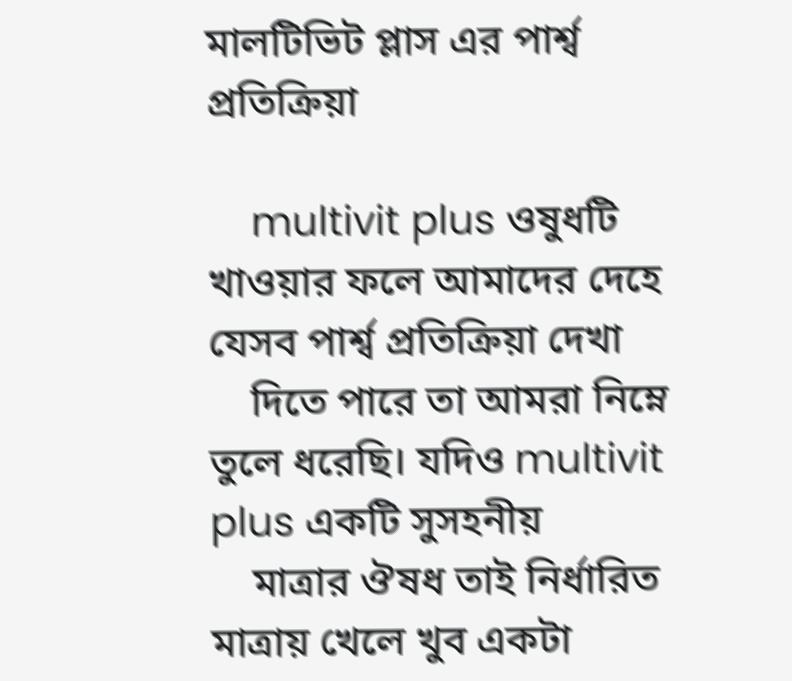মালটিভিট প্লাস এর পার্শ্ব প্রতিক্রিয়া

    multivit plus ওষুধটি খাওয়ার ফলে আমাদের দেহে যেসব পার্শ্ব প্রতিক্রিয়া দেখা
    দিতে পারে তা আমরা নিম্নে তুলে ধরেছি। যদিও multivit plus একটি সুসহনীয়
    মাত্রার ঔষধ তাই নির্ধারিত মাত্রায় খেলে খুব একটা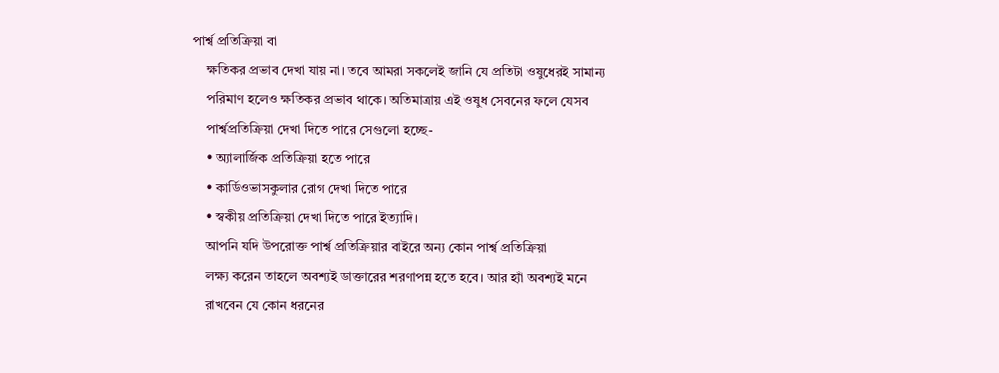পার্শ্ব প্রতিক্রিয়া বা
    ক্ষতিকর প্রভাব দেখা যায় না। তবে আমরা সকলেই জানি যে প্রতিটা ওষুধেরই সামান্য
    পরিমাণ হলেও ক্ষতিকর প্রভাব থাকে। অতিমাত্রায় এই ওষুধ সেবনের ফলে যেসব
    পার্শ্বপ্রতিক্রিয়া দেখা দিতে পারে সেগুলো হচ্ছে-
    • অ্যালার্জিক প্রতিক্রিয়া হতে পারে
    • কার্ডিওভাসকুলার রোগ দেখা দিতে পারে
    • স্বকীয় প্রতিক্রিয়া দেখা দিতে পারে ইত্যাদি।
    আপনি যদি উপরোক্ত পার্শ্ব প্রতিক্রিয়ার বাইরে অন্য কোন পার্শ্ব প্রতিক্রিয়া
    লক্ষ্য করেন তাহলে অবশ্যই ডাক্তারের শরণাপন্ন হতে হবে। আর হ্যাঁ অবশ্যই মনে
    রাখবেন যে কোন ধরনের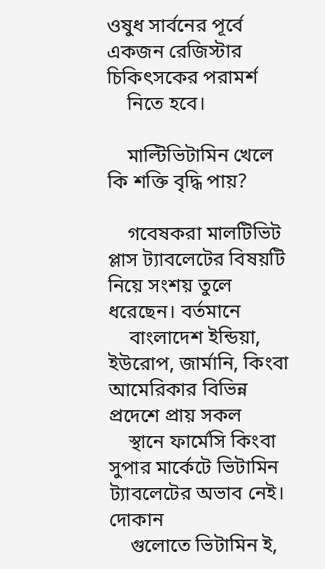ওষুধ সার্বনের পূর্বে একজন রেজিস্টার চিকিৎসকের পরামর্শ
    নিতে হবে।

    মাল্টিভিটামিন খেলে কি শক্তি বৃদ্ধি পায়?

    গবেষকরা মালটিভিট প্লাস ট্যাবলেটের বিষয়টি নিয়ে সংশয় তুলে ধরেছেন। বর্তমানে
    বাংলাদেশ ইন্ডিয়া, ইউরোপ, জার্মানি, কিংবা আমেরিকার বিভিন্ন প্রদেশে প্রায় সকল
    স্থানে ফার্মেসি কিংবা সুপার মার্কেটে ভিটামিন ট্যাবলেটের অভাব নেই। দোকান
    গুলোতে ভিটামিন ই,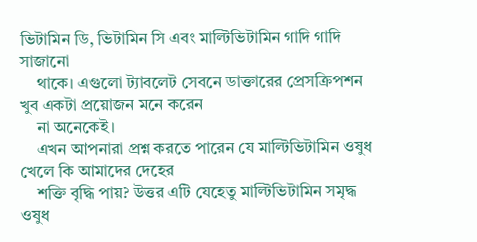ভিটামিন ডি, ভিটামিন সি এবং মাল্টিভিটামিন গাদি গাদি সাজানো
    থাকে। এগুলো ট্যাবলেট সেবনে ডাক্তারের প্রেসক্রিপশন খুব একটা প্রয়োজন মনে করেন
    না অনেকেই।
    এখন আপনারা প্রশ্ন করতে পারেন যে মাল্টিভিটামিন ওষুধ খেলে কি আমাদের দেহের
    শক্তি বৃদ্ধি পায়? উত্তর এটি যেহেতু মাল্টিভিটামিন সমৃদ্ধ ওষুধ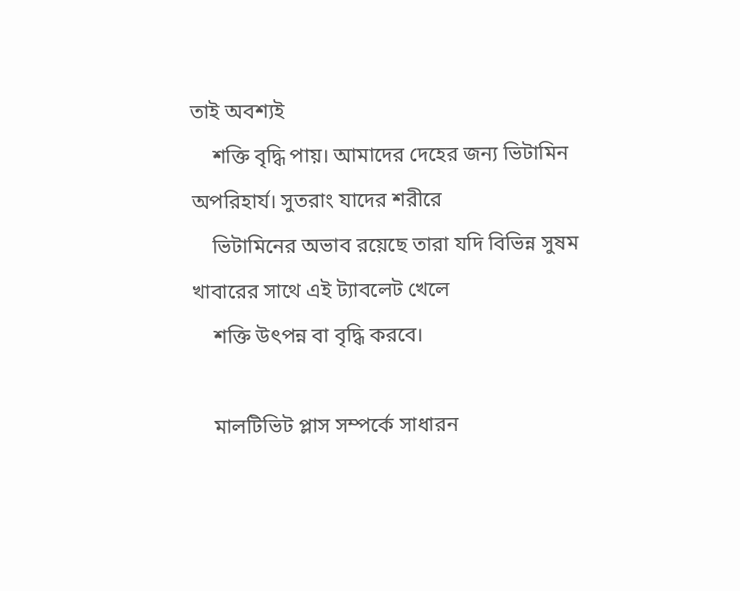তাই অবশ্যই
    শক্তি বৃদ্ধি পায়। আমাদের দেহের জন্য ভিটামিন অপরিহার্য। সুতরাং যাদের শরীরে
    ভিটামিনের অভাব রয়েছে তারা যদি বিভিন্ন সুষম খাবারের সাথে এই ট্যাবলেট খেলে
    শক্তি উৎপন্ন বা বৃদ্ধি করবে।

    মালটিভিট প্লাস সম্পর্কে সাধারন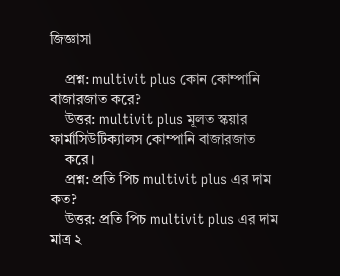জিজ্ঞাসা

    প্রশ্ন: multivit plus কোন কোম্পানি বাজারজাত করে?
    উত্তর: multivit plus মূলত স্কয়ার ফার্মাসিউটিক্যালস কোম্পানি বাজারজাত
    করে।
    প্রশ্ন: প্রতি পিচ multivit plus এর দাম কত?
    উত্তর: প্রতি পিচ multivit plus এর দাম মাত্র ২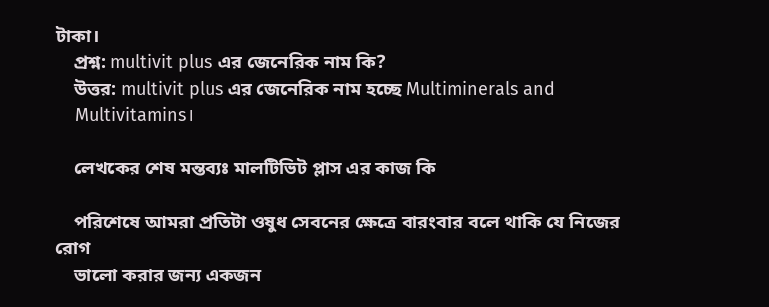টাকা।
    প্রশ্ন: multivit plus এর জেনেরিক নাম কি?
    উত্তর: multivit plus এর জেনেরিক নাম হচ্ছে Multiminerals and
    Multivitamins।

    লেখকের শেষ মন্তব্যঃ মালটিভিট প্লাস এর কাজ কি

    পরিশেষে আমরা প্রতিটা ওষুধ সেবনের ক্ষেত্রে বারংবার বলে থাকি যে নিজের রোগ
    ভালো করার জন্য একজন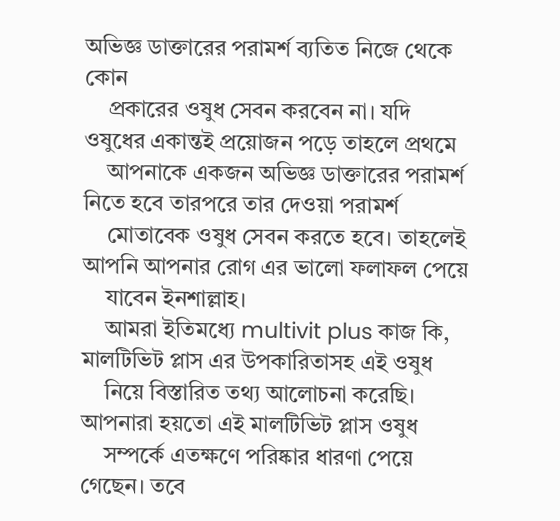অভিজ্ঞ ডাক্তারের পরামর্শ ব্যতিত নিজে থেকে কোন
    প্রকারের ওষুধ সেবন করবেন না। যদি ওষুধের একান্তই প্রয়োজন পড়ে তাহলে প্রথমে
    আপনাকে একজন অভিজ্ঞ ডাক্তারের পরামর্শ নিতে হবে তারপরে তার দেওয়া পরামর্শ
    মোতাবেক ওষুধ সেবন করতে হবে। তাহলেই আপনি আপনার রোগ এর ভালো ফলাফল পেয়ে
    যাবেন ইনশাল্লাহ।
    আমরা ইতিমধ্যে multivit plus কাজ কি, মালটিভিট প্লাস এর উপকারিতাসহ এই ওষুধ
    নিয়ে বিস্তারিত তথ্য আলোচনা করেছি। আপনারা হয়তো এই মালটিভিট প্লাস ওষুধ
    সম্পর্কে এতক্ষণে পরিষ্কার ধারণা পেয়ে গেছেন। তবে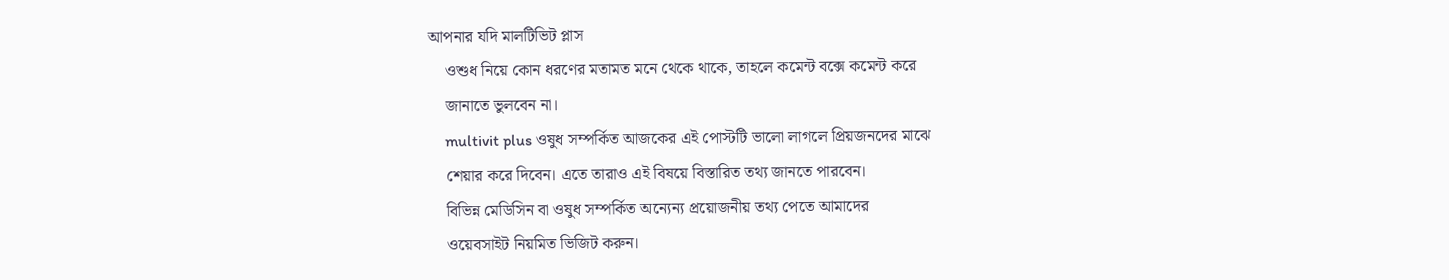আপনার যদি মালটিভিট প্লাস
    ওশুধ নিয়ে কোন ধরণের মতামত মনে থেকে থাকে, তাহলে কমেন্ট বক্সে কমেন্ট করে
    জানাতে ভুলবেন না।
    multivit plus ওষুধ সম্পর্কিত আজকের এই পোস্টটি ভালো লাগলে প্রিয়জনদের মাঝে
    শেয়ার করে দিবেন। এতে তারাও এই বিষয়ে বিস্তারিত তথ্য জানতে পারবেন।
    বিভিন্ন মেডিসিন বা ওষুধ সম্পর্কিত অন্যেন্য প্রয়োজনীয় তথ্য পেতে আমাদের
    ওয়েবসাইট নিয়মিত ভিজিট করুন।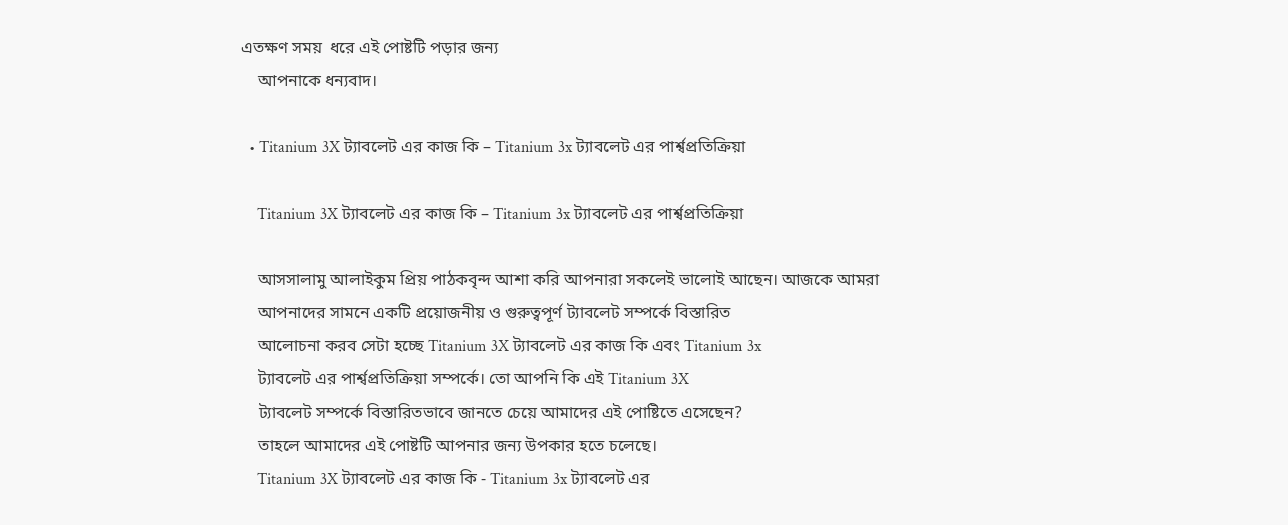এতক্ষণ সময়  ধরে এই পোষ্টটি পড়ার জন্য
    আপনাকে ধন্যবাদ।

  • Titanium 3X ট্যাবলেট এর কাজ কি – Titanium 3x ট্যাবলেট এর পার্শ্বপ্রতিক্রিয়া

    Titanium 3X ট্যাবলেট এর কাজ কি – Titanium 3x ট্যাবলেট এর পার্শ্বপ্রতিক্রিয়া

    আসসালামু আলাইকুম প্রিয় পাঠকবৃন্দ আশা করি আপনারা সকলেই ভালোই আছেন। আজকে আমরা
    আপনাদের সামনে একটি প্রয়োজনীয় ও গুরুত্বপূর্ণ ট্যাবলেট সম্পর্কে বিস্তারিত
    আলোচনা করব সেটা হচ্ছে Titanium 3X ট্যাবলেট এর কাজ কি এবং Titanium 3x
    ট্যাবলেট এর পার্শ্বপ্রতিক্রিয়া সম্পর্কে। তো আপনি কি এই Titanium 3X
    ট্যাবলেট সম্পর্কে বিস্তারিতভাবে জানতে চেয়ে আমাদের এই পোষ্টিতে এসেছেন?
    তাহলে আমাদের এই পোষ্টটি আপনার জন্য উপকার হতে চলেছে।
    Titanium 3X ট্যাবলেট এর কাজ কি - Titanium 3x ট্যাবলেট এর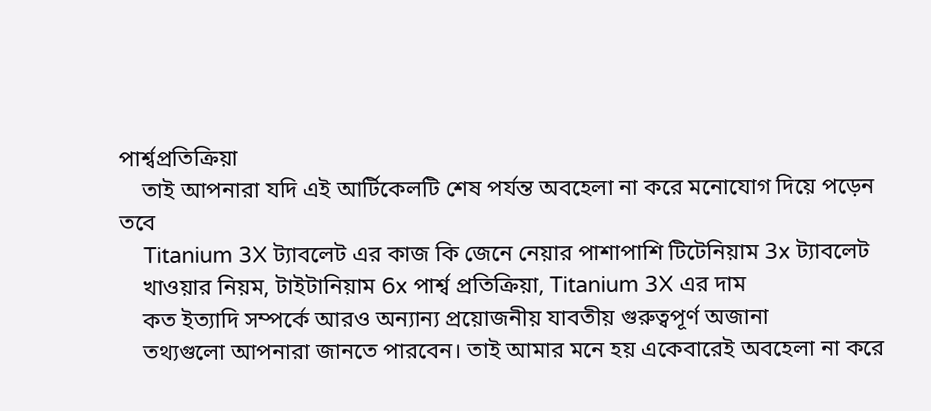পার্শ্বপ্রতিক্রিয়া
    তাই আপনারা যদি এই আর্টিকেলটি শেষ পর্যন্ত অবহেলা না করে মনোযোগ দিয়ে পড়েন তবে
    Titanium 3X ট্যাবলেট এর কাজ কি জেনে নেয়ার পাশাপাশি টিটেনিয়াম 3x ট্যাবলেট
    খাওয়ার নিয়ম, টাইটানিয়াম 6x পার্শ্ব প্রতিক্রিয়া, Titanium 3X এর দাম
    কত ইত্যাদি সম্পর্কে আরও অন্যান্য প্রয়োজনীয় যাবতীয় গুরুত্বপূর্ণ অজানা
    তথ্যগুলো আপনারা জানতে পারবেন। তাই আমার মনে হয় একেবারেই অবহেলা না করে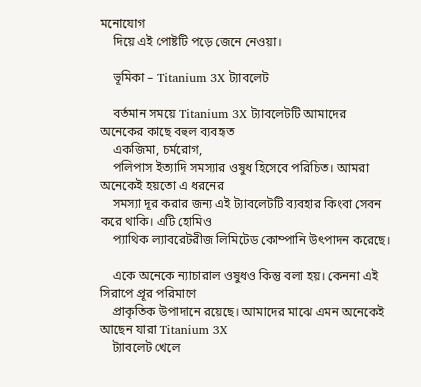মনোযোগ
    দিয়ে এই পোষ্টটি পড়ে জেনে নেওয়া।

    ভূমিকা – Titanium 3X ট্যাবলেট

    বর্তমান সময়ে Titanium 3X ট্যাবলেটটি আমাদের অনেকের কাছে বহুল ব্যবহৃত
    একজিমা, চর্মরোগ,
    পলিপাস ইত্যাদি সমস্যার ওষুধ হিসেবে পরিচিত। আমরা অনেকেই হয়তো এ ধরনের
    সমস্যা দূর করার জন্য এই ট্যাবলেটটি ব্যবহার কিংবা সেবন করে থাকি। এটি হোমিও
    প্যাথিক ল্যাবরেটরীজ লিমিটেড কোম্পানি উৎপাদন করেছে।

    একে অনেকে ন্যাচারাল ওষুধও কিন্তু বলা হয়। কেননা এই সিরাপে প্রূর পরিমাণে
    প্রাকৃতিক উপাদানে রয়েছে। আমাদের মাঝে এমন অনেকেই আছেন যারা Titanium 3X
    ট্যাবলেট খেলে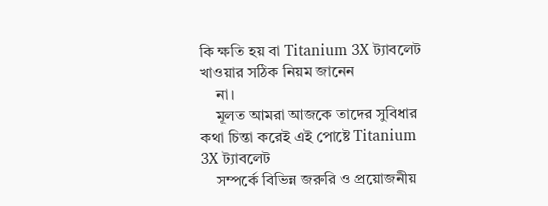কি ক্ষতি হয় বা Titanium 3X ট্যাবলেট খাওয়ার সঠিক নিয়ম জানেন
    না।
    মূলত আমরা আজকে তাদের সুবিধার কথা চিন্তা করেই এই পোষ্টে Titanium 3X ট্যাবলেট
    সম্পর্কে বিভিন্ন জরুরি ও প্রয়োজনীয়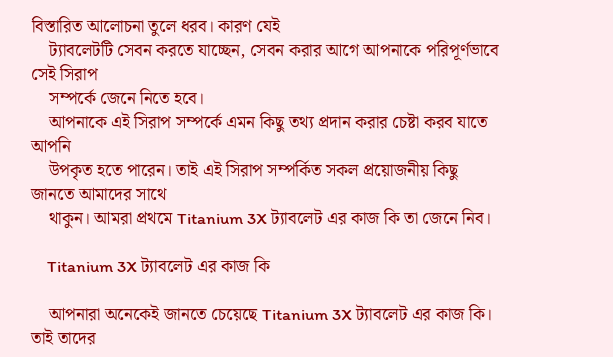বিস্তারিত আলোচনা তুলে ধরব। কারণ যেই
    ট্যাবলেটটি সেবন করতে যাচ্ছেন, সেবন করার আগে আপনাকে পরিপূর্ণভাবে সেই সিরাপ
    সম্পর্কে জেনে নিতে হবে।
    আপনাকে এই সিরাপ সম্পর্কে এমন কিছু তথ্য প্রদান করার চেষ্টা করব যাতে আপনি
    উপকৃত হতে পারেন। তাই এই সিরাপ সম্পর্কিত সকল প্রয়োজনীয় কিছু জানতে আমাদের সাথে
    থাকুন। আমরা প্রথমে Titanium 3X ট্যাবলেট এর কাজ কি তা জেনে নিব।

    Titanium 3X ট্যাবলেট এর কাজ কি

    আপনারা অনেকেই জানতে চেয়েছে Titanium 3X ট্যাবলেট এর কাজ কি। তাই তাদের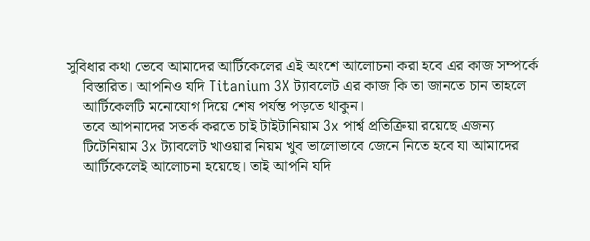সুবিধার কথা ভেবে আমাদের আর্টিকেলের এই অংশে আলোচনা করা হবে এর কাজ সম্পর্কে
    বিস্তারিত। আপনিও যদি Titanium 3X ট্যাবলেট এর কাজ কি তা জানতে চান তাহলে
    আর্টিকেলটি মনোযোগ দিয়ে শেষ পর্যন্ত পড়তে থাকুন।
    তবে আপনাদের সতর্ক করতে চাই টাইটানিয়াম 3x পার্শ্ব প্রতিক্রিয়া রয়েছে এজন্য
    টিটেনিয়াম 3x ট্যাবলেট খাওয়ার নিয়ম খুব ভালোভাবে জেনে নিতে হবে যা আমাদের
    আর্টিকেলেই আলোচনা হয়েছে। তাই আপনি যদি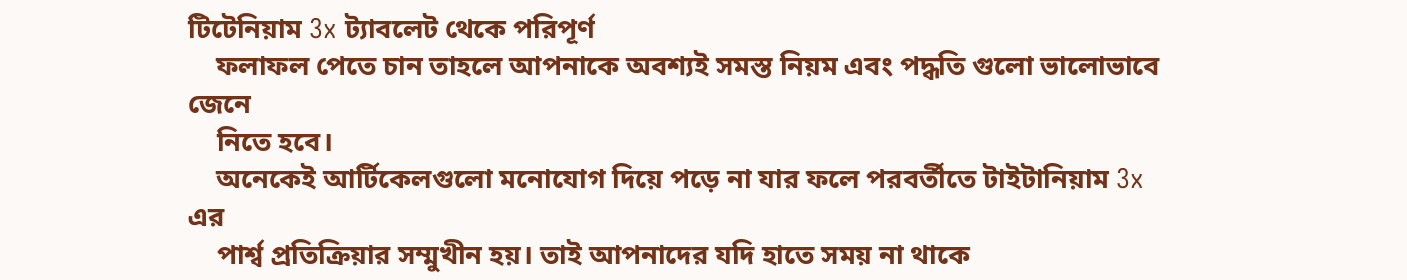টিটেনিয়াম 3x ট্যাবলেট থেকে পরিপূর্ণ
    ফলাফল পেতে চান তাহলে আপনাকে অবশ্যই সমস্ত নিয়ম এবং পদ্ধতি গুলো ভালোভাবে জেনে
    নিতে হবে।
    অনেকেই আর্টিকেলগুলো মনোযোগ দিয়ে পড়ে না যার ফলে পরবর্তীতে টাইটানিয়াম 3x এর
    পার্শ্ব প্রতিক্রিয়ার সম্মুখীন হয়। তাই আপনাদের যদি হাতে সময় না থাকে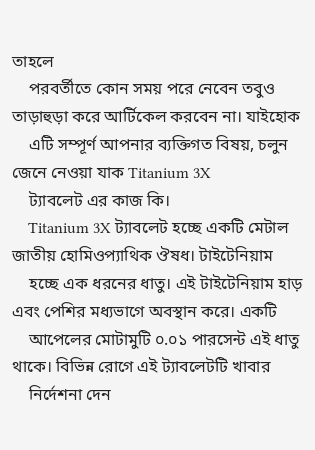তাহলে
    পরবর্তীতে কোন সময় পরে নেবেন তবুও তাড়াহুড়া করে আর্টিকেল করবেন না। যাইহোক
    এটি সম্পূর্ণ আপনার ব্যক্তিগত বিষয়, চলুন জেনে নেওয়া যাক Titanium 3X
    ট্যাবলেট এর কাজ কি।
    Titanium 3X ট্যাবলেট হচ্ছে একটি মেটাল জাতীয় হোমিওপ্যাথিক ঔষধ। টাইটেনিয়াম
    হচ্ছে এক ধরনের ধাতু। এই টাইটেনিয়াম হাড় এবং পেশির মধ্যভাগে অবস্থান করে। একটি
    আপেলের মোটামুটি ০.০১ পারসেন্ট এই ধাতু থাকে। বিভিন্ন রোগে এই ট্যাবলেটটি খাবার
    নির্দেশনা দেন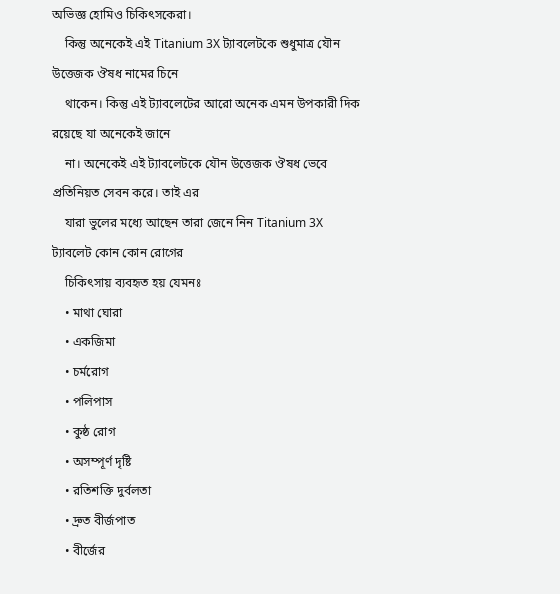অভিজ্ঞ হোমিও চিকিৎসকেরা।
    কিন্তু অনেকেই এই Titanium 3X ট্যাবলেটকে শুধুমাত্র যৌন উত্তেজক ঔষধ নামের চিনে
    থাকেন। কিন্তু এই ট্যাবলেটের আরো অনেক এমন উপকারী দিক রয়েছে যা অনেকেই জানে
    না। অনেকেই এই ট্যাবলেটকে যৌন উত্তেজক ঔষধ ভেবে প্রতিনিয়ত সেবন করে। তাই এর
    যারা ভুলের মধ্যে আছেন তারা জেনে নিন Titanium 3X ট্যাবলেট কোন কোন রোগের
    চিকিৎসায় ব্যবহৃত হয় যেমনঃ
    • মাথা ঘোরা
    • একজিমা
    • চর্মরোগ
    • পলিপাস
    • কুষ্ঠ রোগ
    • অসম্পূর্ণ দৃষ্টি
    • রতিশক্তি দুর্বলতা
    • দ্রুত বীর্জপাত
    • বীর্জের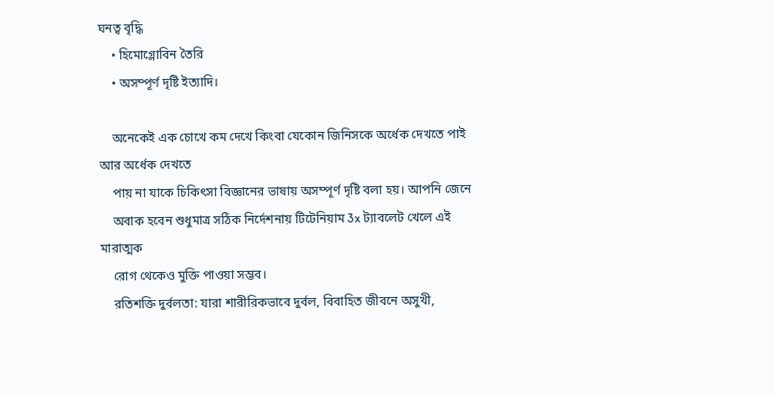ঘনত্ব বৃদ্ধি
    • হিমোগ্লোবিন তৈরি
    • অসম্পূর্ণ দৃষ্টি ইত্যাদি।

    অনেকেই এক চোখে কম দেখে কিংবা যেকোন জিনিসকে অর্ধেক দেখতে পাই আর অর্ধেক দেখতে
    পায় না যাকে চিকিৎসা বিজ্ঞানের ভাষায় অসম্পূর্ণ দৃষ্টি বলা হয়। আপনি জেনে
    অবাক হবেন শুধুমাত্র সঠিক নির্দেশনায় টিটেনিয়াম 3x ট্যাবলেট খেলে এই মারাত্মক
    রোগ থেকেও মুক্তি পাওয়া সম্ভব।
    রতিশক্তি দুর্বলতা: যারা শারীরিকভাবে দুর্বল, বিবাহিত জীবনে অসুখী,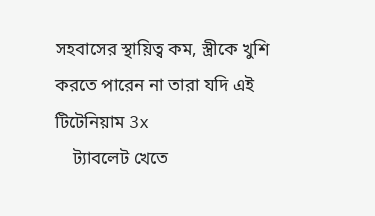সহবাসের স্থায়িত্ব কম, স্ত্রীকে খুশি করতে পারেন না তারা যদি এই টিটেনিয়াম 3x
    ট্যাবলেট খেতে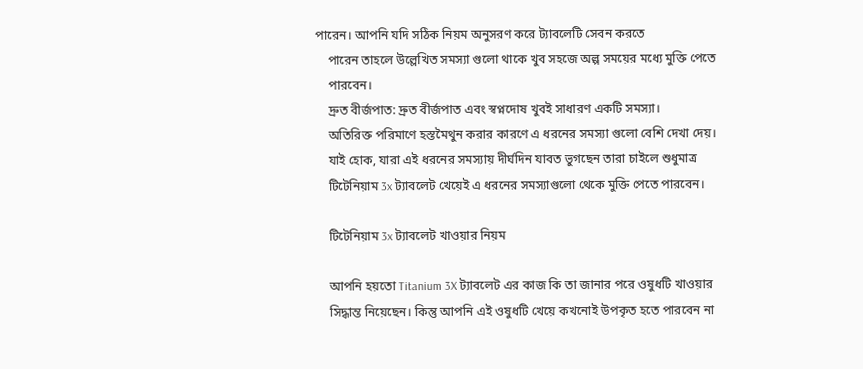পারেন। আপনি যদি সঠিক নিয়ম অনুসরণ করে ট্যাবলেটি সেবন করতে
    পারেন তাহলে উল্লেখিত সমস্যা গুলো থাকে খুব সহজে অল্প সময়ের মধ্যে মুক্তি পেতে
    পারবেন।
    দ্রুত বীর্জপাত: দ্রুত বীর্জপাত এবং স্বপ্নদোষ খুবই সাধারণ একটি সমস্যা।
    অতিরিক্ত পরিমাণে হস্তমৈথুন করার কারণে এ ধরনের সমস্যা গুলো বেশি দেখা দেয়।
    যাই হোক, যারা এই ধরনের সমস্যায় দীর্ঘদিন যাবত ভুগছেন তারা চাইলে শুধুমাত্র
    টিটেনিয়াম 3x ট্যাবলেট খেয়েই এ ধরনের সমস্যাগুলো থেকে মুক্তি পেতে পারবেন।

    টিটেনিয়াম 3x ট্যাবলেট খাওয়ার নিয়ম

    আপনি হয়তো Titanium 3X ট্যাবলেট এর কাজ কি তা জানার পরে ওষুধটি খাওয়ার
    সিদ্ধান্ত নিয়েছেন। কিন্তু আপনি এই ওষুধটি খেয়ে কখনোই উপকৃত হতে পারবেন না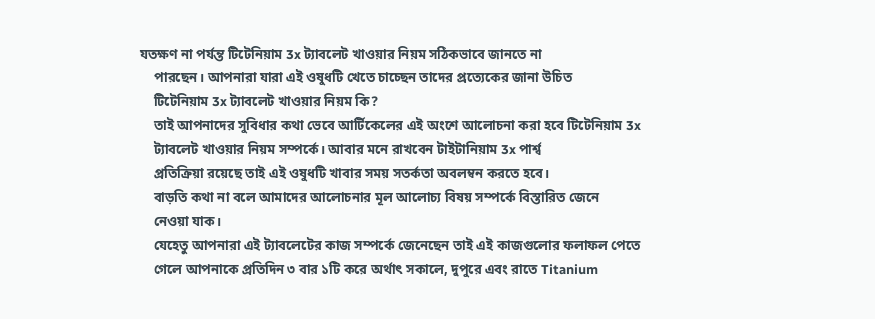যতক্ষণ না পর্যন্ত টিটেনিয়াম 3x ট্যাবলেট খাওয়ার নিয়ম সঠিকভাবে জানতে না
    পারছেন। আপনারা যারা এই ওষুধটি খেতে চাচ্ছেন তাদের প্রত্যেকের জানা উচিত
    টিটেনিয়াম 3x ট্যাবলেট খাওয়ার নিয়ম কি?
    তাই আপনাদের সুবিধার কথা ভেবে আর্টিকেলের এই অংশে আলোচনা করা হবে টিটেনিয়াম 3x
    ট্যাবলেট খাওয়ার নিয়ম সম্পর্কে। আবার মনে রাখবেন টাইটানিয়াম 3x পার্শ্ব
    প্রতিক্রিয়া রয়েছে তাই এই ওষুধটি খাবার সময় সতর্কতা অবলম্বন করতে হবে।
    বাড়তি কথা না বলে আমাদের আলোচনার মূল আলোচ্য বিষয় সম্পর্কে বিস্তারিত জেনে
    নেওয়া যাক।
    যেহেতু আপনারা এই ট্যাবলেটের কাজ সম্পর্কে জেনেছেন তাই এই কাজগুলোর ফলাফল পেতে
    গেলে আপনাকে প্রতিদিন ৩ বার ১টি করে অর্থাৎ সকালে, দুপুরে এবং রাতে Titanium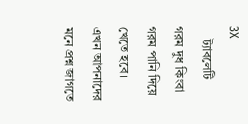3X
    ট্যাবলেটি গরম দুধ কিংবা গরম পানি দিয়ে খেতে হবে। এখন আপনাদের মনে প্রশ্ন জাগতে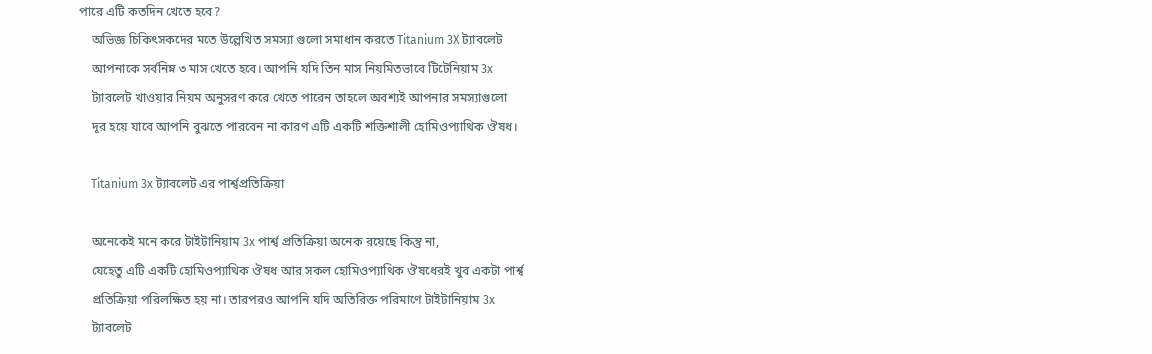পারে এটি কতদিন খেতে হবে?
    অভিজ্ঞ চিকিৎসকদের মতে উল্লেখিত সমস্যা গুলো সমাধান করতে Titanium 3X ট্যাবলেট
    আপনাকে সর্বনিম্ন ৩ মাস খেতে হবে। আপনি যদি তিন মাস নিয়মিতভাবে টিটেনিয়াম 3x
    ট্যাবলেট খাওয়ার নিয়ম অনুসরণ করে খেতে পারেন তাহলে অবশ্যই আপনার সমস্যাগুলো
    দূর হয়ে যাবে আপনি বুঝতে পারবেন না কারণ এটি একটি শক্তিশালী হোমিওপ্যাথিক ঔষধ।

    Titanium 3x ট্যাবলেট এর পার্শ্বপ্রতিক্রিয়া

    অনেকেই মনে করে টাইটানিয়াম 3x পার্শ্ব প্রতিক্রিয়া অনেক রয়েছে কিন্তু না,
    যেহেতু এটি একটি হোমিওপ্যাথিক ঔষধ আর সকল হোমিওপ্যাথিক ঔষধেরই খুব একটা পার্শ্ব
    প্রতিক্রিয়া পরিলক্ষিত হয় না। তারপরও আপনি যদি অতিরিক্ত পরিমাণে টাইটানিয়াম 3x
    ট্যাবলেট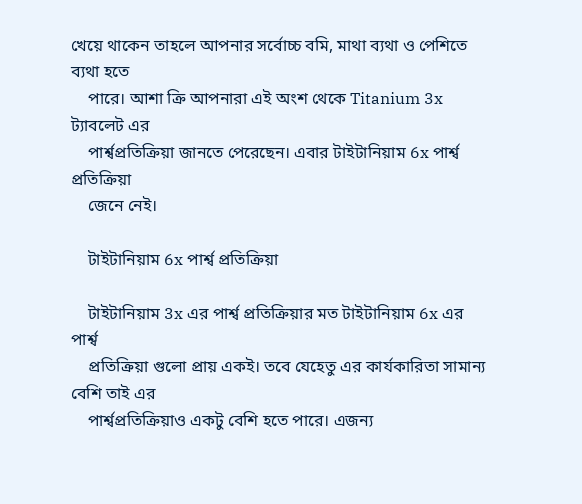খেয়ে থাকেন তাহলে আপনার সর্বোচ্চ বমি, মাথা ব্যথা ও পেশিতে ব্যথা হতে
    পারে। আশা ক্রি আপনারা এই অংশ থেকে Titanium 3x ট্যাবলেট এর
    পার্শ্বপ্রতিক্রিয়া জানতে পেরেছেন। এবার টাইটানিয়াম 6x পার্শ্ব প্রতিক্রিয়া
    জেনে নেই।

    টাইটানিয়াম 6x পার্শ্ব প্রতিক্রিয়া

    টাইটানিয়াম 3x এর পার্শ্ব প্রতিক্রিয়ার মত টাইটানিয়াম 6x এর পার্শ্ব
    প্রতিক্রিয়া গুলো প্রায় একই। তবে যেহেতু এর কার্যকারিতা সামান্য বেশি তাই এর
    পার্শ্বপ্রতিক্রিয়াও একটু বেশি হতে পারে। এজন্য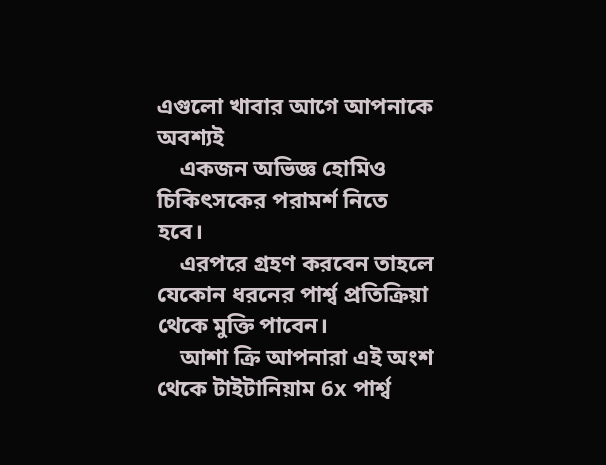এগুলো খাবার আগে আপনাকে অবশ্যই
    একজন অভিজ্ঞ হোমিও চিকিৎসকের পরামর্শ নিতে হবে।
    এরপরে গ্রহণ করবেন তাহলে যেকোন ধরনের পার্শ্ব প্রতিক্রিয়া থেকে মুক্তি পাবেন।
    আশা ক্রি আপনারা এই অংশ থেকে টাইটানিয়াম 6x পার্শ্ব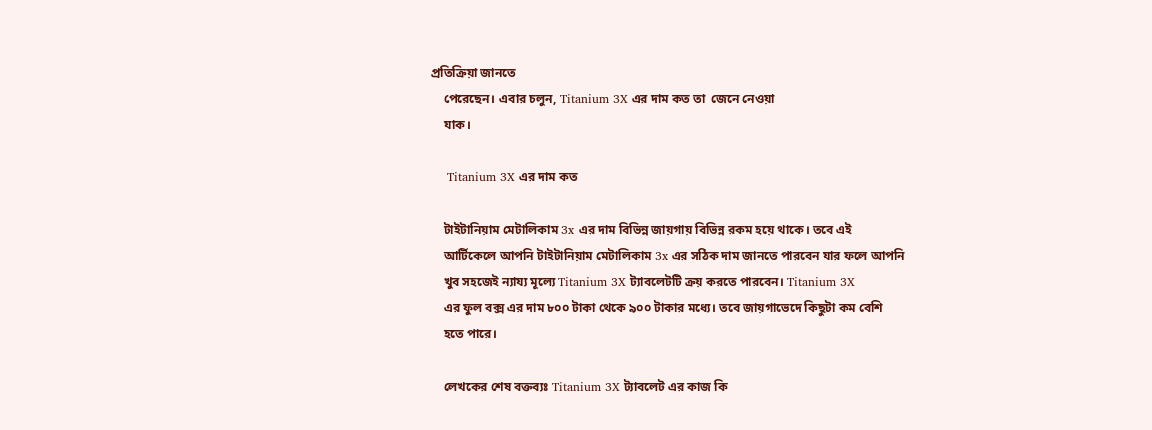প্রতিক্রিয়া জানতে
    পেরেছেন। এবার চলুন, Titanium 3X এর দাম কত তা  জেনে নেওয়া
    যাক।

    Titanium 3X এর দাম কত

    টাইটানিয়াম মেটালিকাম 3x এর দাম বিভিন্ন জায়গায় বিভিন্ন রকম হয়ে থাকে। তবে এই
    আর্টিকেলে আপনি টাইটানিয়াম মেটালিকাম 3x এর সঠিক দাম জানতে পারবেন যার ফলে আপনি
    খুব সহজেই ন্যায্য মূল্যে Titanium 3X ট্যাবলেটটি ক্রয় করতে পারবেন। Titanium 3X
    এর ফুল বক্স এর দাম ৮০০ টাকা থেকে ৯০০ টাকার মধ্যে। তবে জায়গাভেদে কিছুটা কম বেশি
    হতে পারে।

    লেখকের শেষ বক্তব্যঃ Titanium 3X ট্যাবলেট এর কাজ কি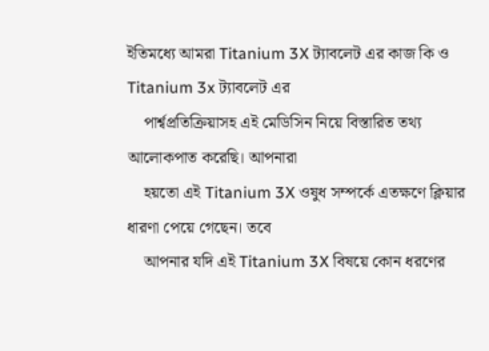ইতিমধ্যে আমরা Titanium 3X ট্যাবলেট এর কাজ কি ও Titanium 3x ট্যাবলেট এর
    পার্শ্বপ্রতিক্রিয়াসহ এই মেডিসিন নিয়ে বিস্তারিত তথ্য আলোকপাত করেছি। আপনারা
    হয়তো এই Titanium 3X ওষুধ সম্পর্কে এতক্ষণে ক্লিয়ার ধারণা পেয়ে গেছেন। তবে
    আপনার যদি এই Titanium 3X বিষয়ে কোন ধরণের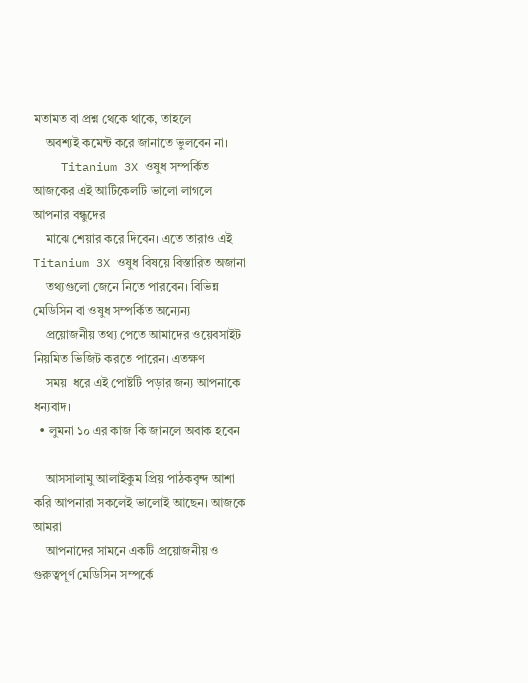মতামত বা প্রশ্ন থেকে থাকে, তাহলে
    অবশ্যই কমেন্ট করে জানাতে ভুলবেন না।
    Titanium 3X ওষুধ সম্পর্কিত আজকের এই আর্টিকেলটি ভালো লাগলে আপনার বন্ধুদের
    মাঝে শেয়ার করে দিবেন। এতে তারাও এই Titanium 3X ওষুধ বিষয়ে বিস্তারিত অজানা
    তথ্যগুলো জেনে নিতে পারবেন। বিভিন্ন মেডিসিন বা ওষুধ সম্পর্কিত অন্যেন্য
    প্রয়োজনীয় তথ্য পেতে আমাদের ওয়েবসাইট নিয়মিত ভিজিট করতে পারেন। এতক্ষণ
    সময়  ধরে এই পোষ্টটি পড়ার জন্য আপনাকে ধন্যবাদ।
  • লুমনা ১০ এর কাজ কি জানলে অবাক হবেন

    আসসালামু আলাইকুম প্রিয় পাঠকবৃন্দ আশা করি আপনারা সকলেই ভালোই আছেন। আজকে আমরা
    আপনাদের সামনে একটি প্রয়োজনীয় ও গুরুত্বপূর্ণ মেডিসিন সম্পর্কে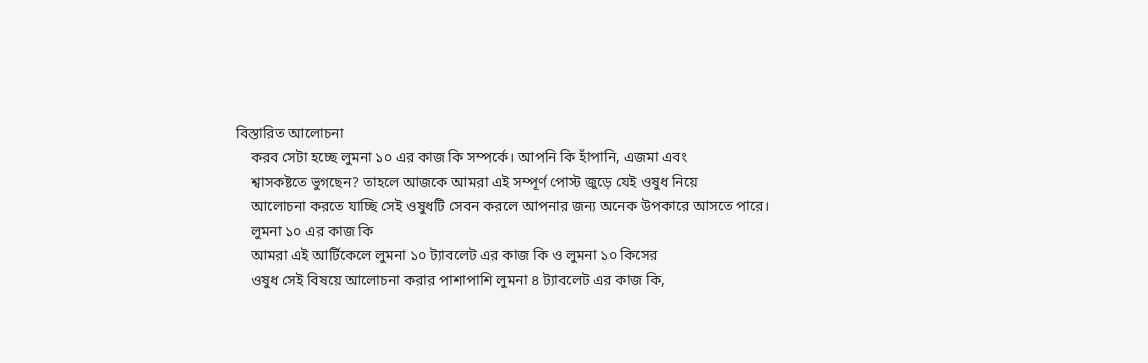বিস্তারিত আলোচনা
    করব সেটা হচ্ছে লুমনা ১০ এর কাজ কি সম্পর্কে। আপনি কি হাঁপানি, এজমা এবং
    শ্বাসকষ্টতে ভুগছেন? তাহলে আজকে আমরা এই সম্পূর্ণ পোস্ট জুড়ে যেই ওষুধ নিয়ে
    আলোচনা করতে যাচ্ছি সেই ওষুধটি সেবন করলে আপনার জন্য অনেক উপকারে আসতে পারে।
    লুমনা ১০ এর কাজ কি
    আমরা এই আর্টিকেলে লুমনা ১০ ট্যাবলেট এর কাজ কি ও লুমনা ১০ কিসের
    ওষুধ সেই বিষয়ে আলোচনা করার পাশাপাশি লুমনা ৪ ট্যাবলেট এর কাজ কি,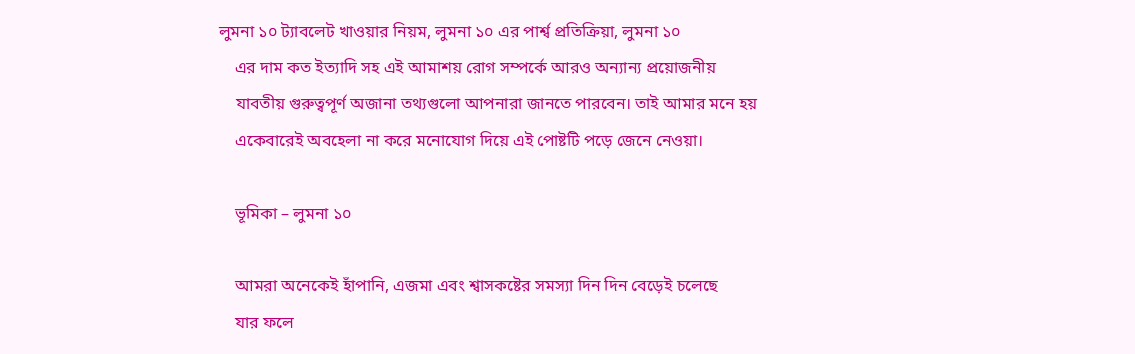লুমনা ১০ ট্যাবলেট খাওয়ার নিয়ম, লুমনা ১০ এর পার্শ্ব প্রতিক্রিয়া, লুমনা ১০
    এর দাম কত ইত্যাদি সহ এই আমাশয় রোগ সম্পর্কে আরও অন্যান্য প্রয়োজনীয়
    যাবতীয় গুরুত্বপূর্ণ অজানা তথ্যগুলো আপনারা জানতে পারবেন। তাই আমার মনে হয়
    একেবারেই অবহেলা না করে মনোযোগ দিয়ে এই পোষ্টটি পড়ে জেনে নেওয়া।

    ভূমিকা – লুমনা ১০

    আমরা অনেকেই হাঁপানি, এজমা এবং শ্বাসকষ্টের সমস্যা দিন দিন বেড়েই চলেছে
    যার ফলে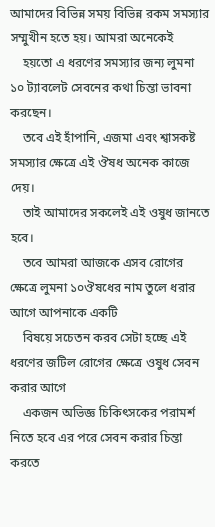আমাদের বিভিন্ন সময় বিভিন্ন রকম সমস্যার সম্মুখীন হতে হয়। আমরা অনেকেই
    হয়তো এ ধরণের সমস্যার জন্য লুমনা ১০ ট্যাবলেট সেবনের কথা চিন্তা ভাবনা করছেন।
    তবে এই হাঁপানি, এজমা এবং শ্বাসকষ্ট সমস্যার ক্ষেত্রে এই ঔষধ অনেক কাজে দেয়।
    তাই আমাদের সকলেই এই ওষুধ জানতে হবে।
    তবে আমরা আজকে এসব রোগের ক্ষেত্রে লুমনা ১০ঔষধের নাম তুলে ধরার আগে আপনাকে একটি
    বিষয়ে সচেতন করব সেটা হচ্ছে এই ধরণের জটিল রোগের ক্ষেত্রে ওষুধ সেবন করার আগে
    একজন অভিজ্ঞ চিকিৎসকের পরামর্শ নিতে হবে এর পরে সেবন করার চিন্তা করতে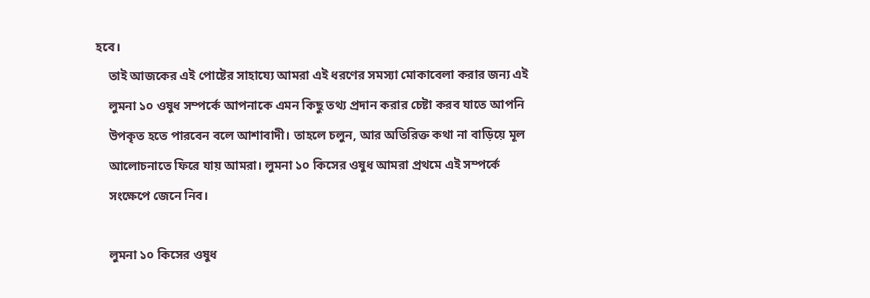হবে।
    তাই আজকের এই পোষ্টের সাহায্যে আমরা এই ধরণের সমস্যা মোকাবেলা করার জন্য এই
    লুমনা ১০ ওষুধ সম্পর্কে আপনাকে এমন কিছু তথ্য প্রদান করার চেষ্টা করব যাতে আপনি
    উপকৃত হতে পারবেন বলে আশাবাদী। তাহলে চলুন, আর অতিরিক্ত কথা না বাড়িয়ে মূল
    আলোচনাতে ফিরে যায় আমরা। লুমনা ১০ কিসের ওষুধ আমরা প্রথমে এই সম্পর্কে
    সংক্ষেপে জেনে নিব।

    লুমনা ১০ কিসের ওষুধ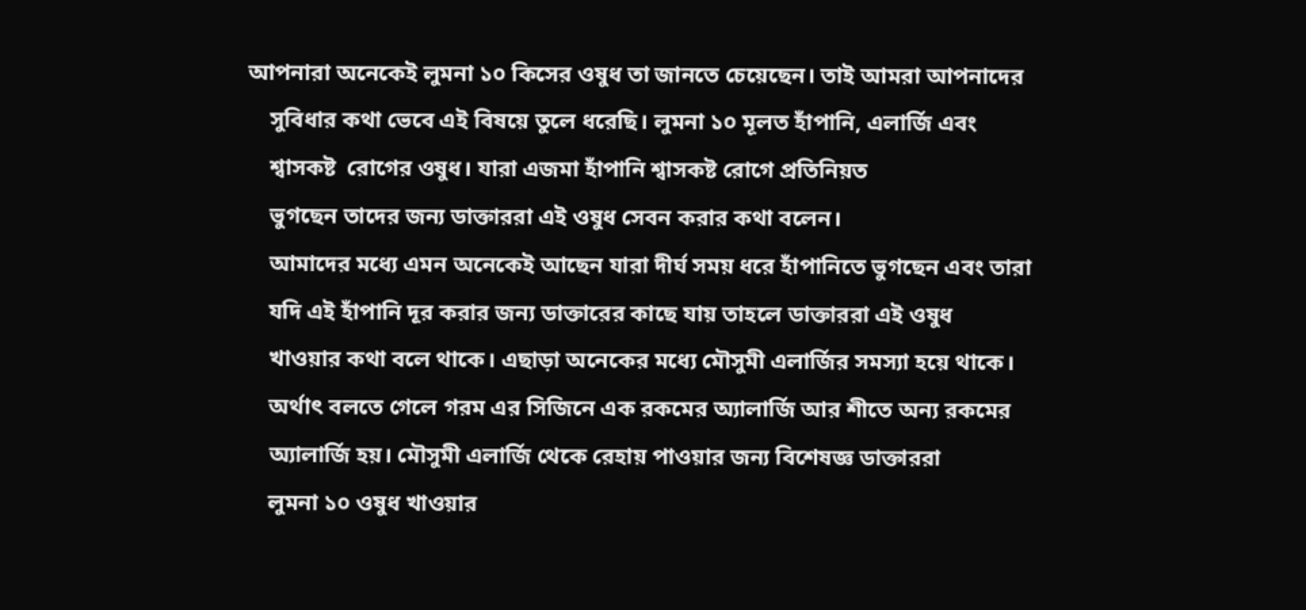আপনারা অনেকেই লুমনা ১০ কিসের ওষুধ তা জানতে চেয়েছেন। তাই আমরা আপনাদের
    সুবিধার কথা ভেবে এই বিষয়ে তুলে ধরেছি। লুমনা ১০ মূলত হাঁপানি, এলার্জি এবং
    শ্বাসকষ্ট  রোগের ওষুধ। যারা এজমা হাঁপানি শ্বাসকষ্ট রোগে প্রতিনিয়ত
    ভুগছেন তাদের জন্য ডাক্তাররা এই ওষুধ সেবন করার কথা বলেন।
    আমাদের মধ্যে এমন অনেকেই আছেন যারা দীর্ঘ সময় ধরে হাঁপানিতে ভুগছেন এবং তারা
    যদি এই হাঁপানি দূর করার জন্য ডাক্তারের কাছে যায় তাহলে ডাক্তাররা এই ওষুধ
    খাওয়ার কথা বলে থাকে। এছাড়া অনেকের মধ্যে মৌসুমী এলার্জির সমস্যা হয়ে থাকে।
    অর্থাৎ বলতে গেলে গরম এর সিজিনে এক রকমের অ্যালার্জি আর শীতে অন্য রকমের
    অ্যালার্জি হয়। মৌসুমী এলার্জি থেকে রেহায় পাওয়ার জন্য বিশেষজ্ঞ ডাক্তাররা
    লুমনা ১০ ওষুধ খাওয়ার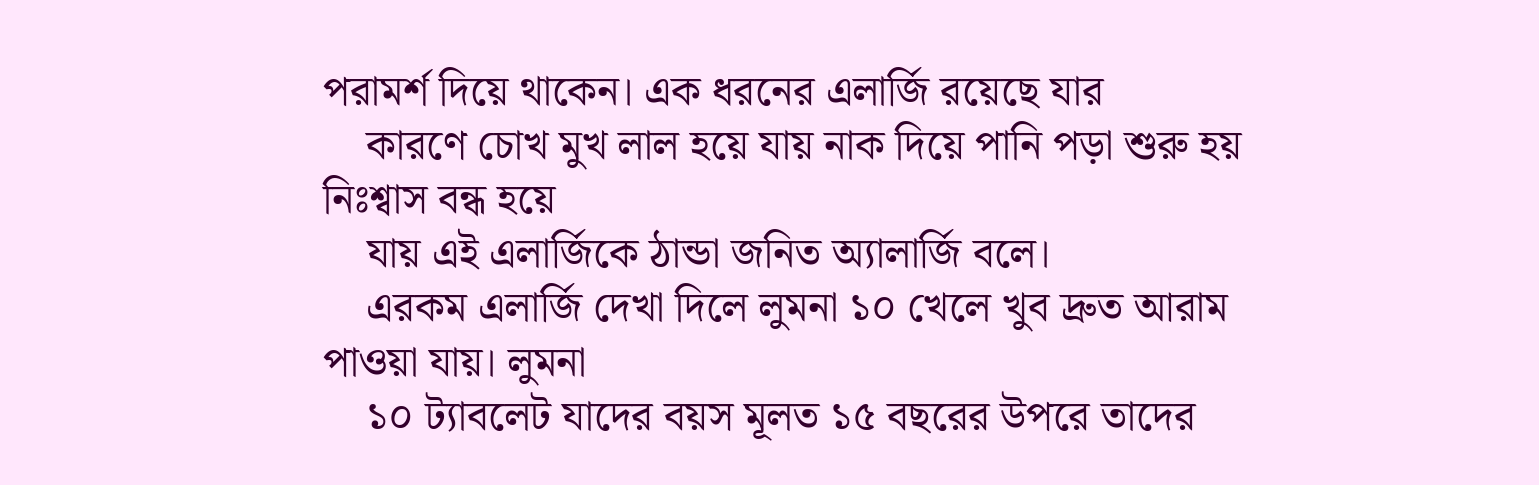পরামর্শ দিয়ে থাকেন। এক ধরনের এলার্জি রয়েছে যার
    কারণে চোখ মুখ লাল হয়ে যায় নাক দিয়ে পানি পড়া শুরু হয় নিঃশ্বাস বন্ধ হয়ে
    যায় এই এলার্জিকে ঠান্ডা জনিত অ্যালার্জি বলে।
    এরকম এলার্জি দেখা দিলে লুমনা ১০ খেলে খুব দ্রুত আরাম পাওয়া যায়। লুমনা
    ১০ ট্যাবলেট যাদের বয়স মূলত ১৫ বছরের উপরে তাদের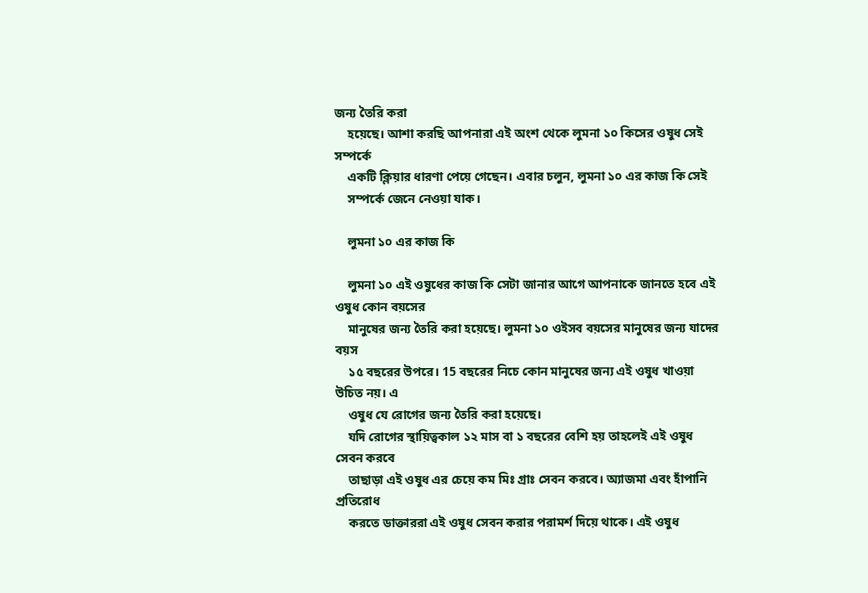জন্য তৈরি করা
    হয়েছে। আশা করছি আপনারা এই অংশ থেকে লুমনা ১০ কিসের ওষুধ সেই সম্পর্কে
    একটি ক্লিয়ার ধারণা পেয়ে গেছেন। এবার চলুন, লুমনা ১০ এর কাজ কি সেই
    সম্পর্কে জেনে নেওয়া যাক।

    লুমনা ১০ এর কাজ কি

    লুমনা ১০ এই ওষুধের কাজ কি সেটা জানার আগে আপনাকে জানতে হবে এই ওষুধ কোন বয়সের
    মানুষের জন্য তৈরি করা হয়েছে। লুমনা ১০ ওইসব বয়সের মানুষের জন্য যাদের বয়স
    ১৫ বছরের উপরে। 15 বছরের নিচে কোন মানুষের জন্য এই ওষুধ খাওয়া উচিত নয়। এ
    ওষুধ যে রোগের জন্য তৈরি করা হয়েছে।
    যদি রোগের স্থায়িত্বকাল ১২ মাস বা ১ বছরের বেশি হয় তাহলেই এই ওষুধ সেবন করবে
    তাছাড়া এই ওষুধ এর চেয়ে কম মিঃ গ্রাঃ সেবন করবে। অ্যাজমা এবং হাঁপানি প্রতিরোধ
    করতে ডাক্তাররা এই ওষুধ সেবন করার পরামর্শ দিয়ে থাকে। এই ওষুধ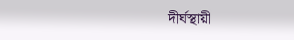দীর্ঘস্থায়ী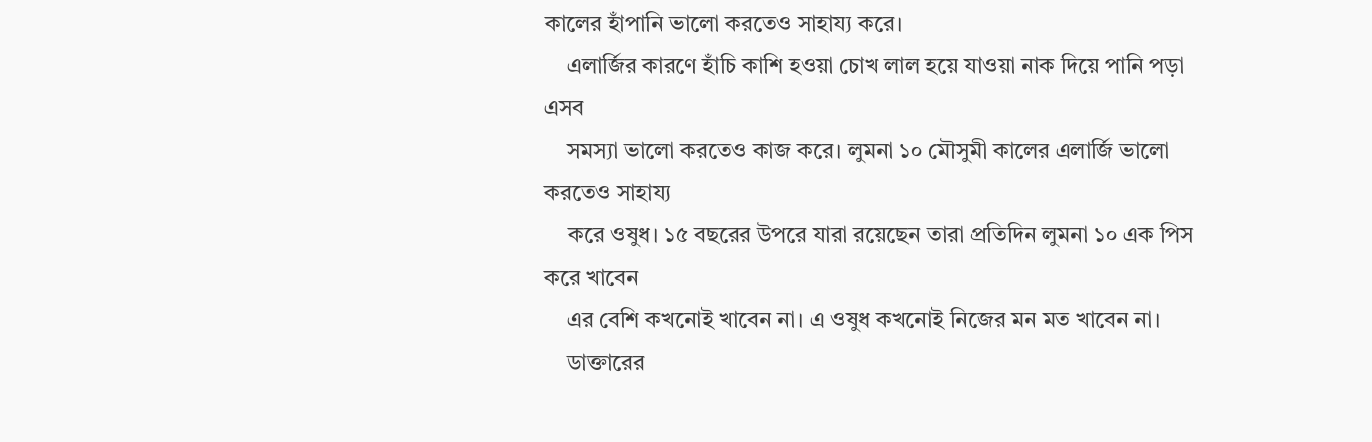কালের হাঁপানি ভালো করতেও সাহায্য করে।
    এলার্জির কারণে হাঁচি কাশি হওয়া চোখ লাল হয়ে যাওয়া নাক দিয়ে পানি পড়া এসব
    সমস্যা ভালো করতেও কাজ করে। লুমনা ১০ মৌসুমী কালের এলার্জি ভালো করতেও সাহায্য
    করে ওষুধ। ১৫ বছরের উপরে যারা রয়েছেন তারা প্রতিদিন লুমনা ১০ এক পিস করে খাবেন
    এর বেশি কখনোই খাবেন না। এ ওষুধ কখনোই নিজের মন মত খাবেন না।
    ডাক্তারের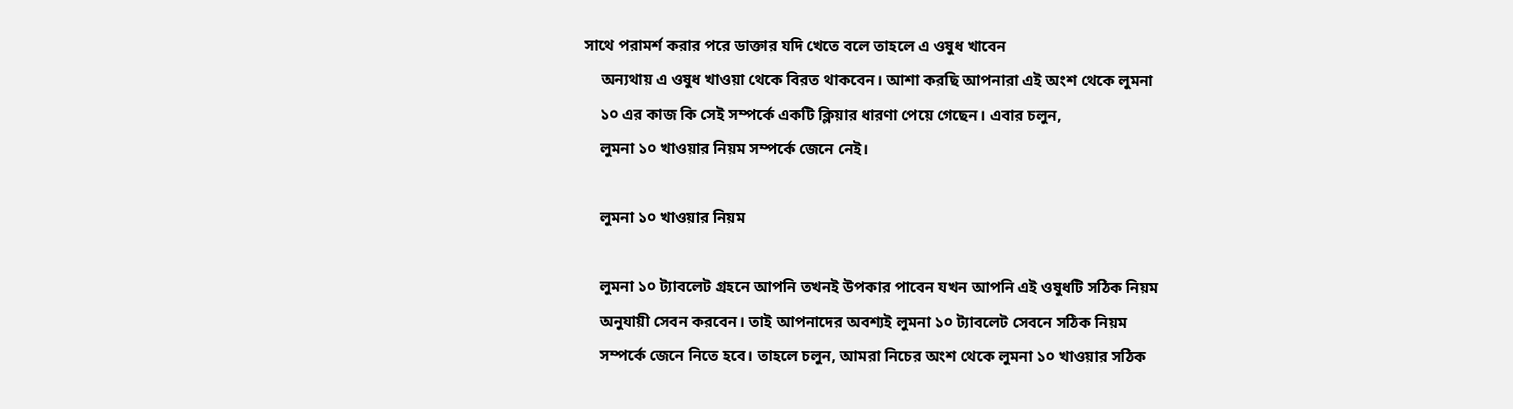সাথে পরামর্শ করার পরে ডাক্তার যদি খেতে বলে তাহলে এ ওষুধ খাবেন
    অন্যথায় এ ওষুধ খাওয়া থেকে বিরত থাকবেন। আশা করছি আপনারা এই অংশ থেকে লুমনা
    ১০ এর কাজ কি সেই সম্পর্কে একটি ক্লিয়ার ধারণা পেয়ে গেছেন। এবার চলুন,
    লুমনা ১০ খাওয়ার নিয়ম সম্পর্কে জেনে নেই।

    লুমনা ১০ খাওয়ার নিয়ম

    লুমনা ১০ ট্যাবলেট গ্রহনে আপনি তখনই উপকার পাবেন যখন আপনি এই ওষুধটি সঠিক নিয়ম
    অনুযায়ী সেবন করবেন। তাই আপনাদের অবশ্যই লুমনা ১০ ট্যাবলেট সেবনে সঠিক নিয়ম
    সম্পর্কে জেনে নিতে হবে। তাহলে চলুন, আমরা নিচের অংশ থেকে লুমনা ১০ খাওয়ার সঠিক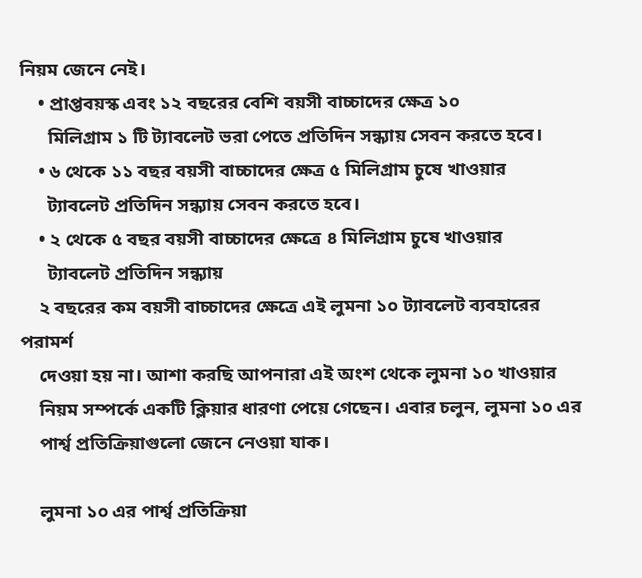নিয়ম জেনে নেই।
    • প্রাপ্তবয়স্ক এবং ১২ বছরের বেশি বয়সী বাচ্চাদের ক্ষেত্র ১০
      মিলিগ্রাম ১ টি ট্যাবলেট ভরা পেতে প্রতিদিন সন্ধ্যায় সেবন করতে হবে।
    • ৬ থেকে ১১ বছর বয়সী বাচ্চাদের ক্ষেত্র ৫ মিলিগ্রাম চুষে খাওয়ার
      ট্যাবলেট প্রতিদিন সন্ধ্যায় সেবন করতে হবে।
    • ২ থেকে ৫ বছর বয়সী বাচ্চাদের ক্ষেত্রে ৪ মিলিগ্রাম চুষে খাওয়ার
      ট্যাবলেট প্রতিদিন সন্ধ্যায়
    ২ বছরের কম বয়সী বাচ্চাদের ক্ষেত্রে এই লুমনা ১০ ট্যাবলেট ব্যবহারের পরামর্শ
    দেওয়া হয় না। আশা করছি আপনারা এই অংশ থেকে লুমনা ১০ খাওয়ার
    নিয়ম সম্পর্কে একটি ক্লিয়ার ধারণা পেয়ে গেছেন। এবার চলুন, লুমনা ১০ এর
    পার্শ্ব প্রতিক্রিয়াগুলো জেনে নেওয়া যাক।

    লুমনা ১০ এর পার্শ্ব প্রতিক্রিয়া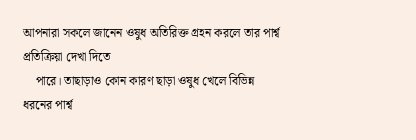আপনারা সকলে জানেন ওষুধ অতিরিক্ত গ্রহন করলে তার পার্শ্ব প্রতিক্রিয়া দেখা দিতে
    পারে। তাছাড়াও কোন কারণ ছাড়া ওষুধ খেলে বিভিন্ন ধরনের পার্শ্ব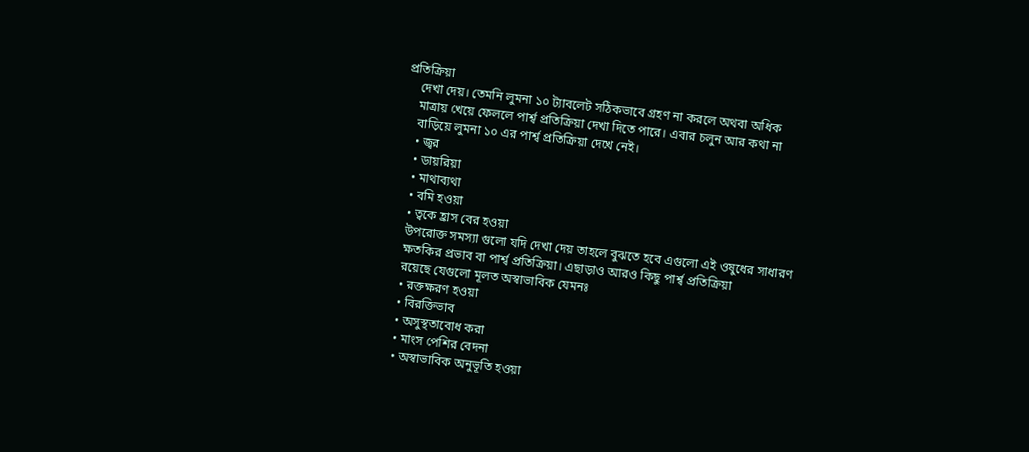প্রতিক্রিয়া
    দেখা দেয়। তেমনি লুমনা ১০ ট্যাবলেট সঠিকভাবে গ্রহণ না করলে অথবা অধিক
    মাত্রায় খেয়ে ফেললে পার্শ্ব প্রতিক্রিয়া দেখা দিতে পারে। এবার চলুন আর কথা না
    বাড়িয়ে লুমনা ১০ এর পার্শ্ব প্রতিক্রিয়া দেখে নেই।
    • জ্বর
    • ডায়রিয়া
    • মাথাব্যথা
    • বমি হওয়া
    • ত্বকে হ্রাস বের হওয়া
    উপরোক্ত সমস্যা গুলো যদি দেখা দেয় তাহলে বুঝতে হবে এগুলো এই ওষুধের সাধারণ
    ক্ষতকির প্রভাব বা পার্শ্ব প্রতিক্রিয়া। এছাড়াও আরও কিছু পার্শ্ব প্রতিক্রিয়া
    রয়েছে যেগুলো মূলত অস্বাভাবিক যেমনঃ
    • রক্তক্ষরণ হওয়া
    • বিরক্তিভাব
    • অসুস্থতাবোধ করা
    • মাংস পেশির বেদনা
    • অস্বাভাবিক অনুভূতি হওয়া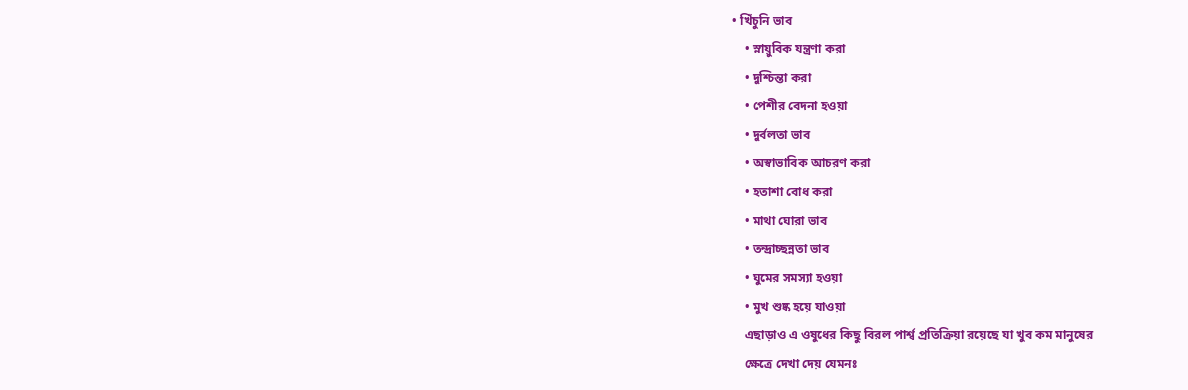• খিঁচুনি ভাব
    • স্নায়ুবিক যন্ত্রণা করা
    • দুশ্চিন্তা করা
    • পেশীর বেদনা হওয়া
    • দুর্বলতা ভাব
    • অস্বাভাবিক আচরণ করা
    • হতাশা বোধ করা
    • মাথা ঘোরা ভাব
    • তন্দ্রাচ্ছন্নতা ভাব
    • ঘুমের সমস্যা হওয়া
    • মুখ শুষ্ক হয়ে যাওয়া
    এছাড়াও এ ওষুধের কিছু বিরল পার্শ্ব প্রতিক্রিয়া রয়েছে যা খুব কম মানুষের
    ক্ষেত্রে দেখা দেয় যেমনঃ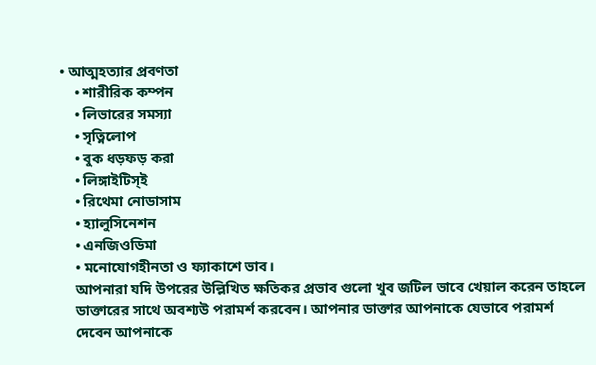• আত্মহত্যার প্রবণতা
    • শারীরিক কম্পন
    • লিভারের সমস্যা
    • সৃত্নিলোপ
    • বুক ধড়ফড় করা
    • লিঙ্গাইটিস্ই
    • রিথেমা নোডাসাম
    • হ্যালুসিনেশন
    • এনজিওডিমা
    • মনোযোগহীনতা ও ফ্যাকাশে ভাব।
    আপনারা যদি উপরের উল্লিখিত ক্ষতিকর প্রভাব গুলো খুব জটিল ভাবে খেয়াল করেন তাহলে
    ডাক্তারের সাথে অবশ্যউ পরামর্শ করবেন। আপনার ডাক্তার আপনাকে যেভাবে পরামর্শ
    দেবেন আপনাকে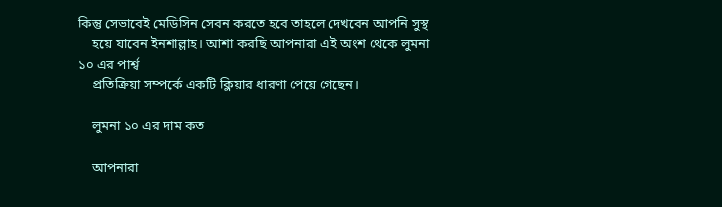কিন্তু সেভাবেই মেডিসিন সেবন করতে হবে তাহলে দেখবেন আপনি সুস্থ
    হয়ে যাবেন ইনশাল্লাহ। আশা করছি আপনারা এই অংশ থেকে লুমনা ১০ এর পার্শ্ব
    প্রতিক্রিয়া সম্পর্কে একটি ক্লিয়ার ধারণা পেয়ে গেছেন।

    লুমনা ১০ এর দাম কত

    আপনারা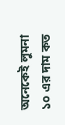অনেকেই লুমনা ১০ এর দাম কত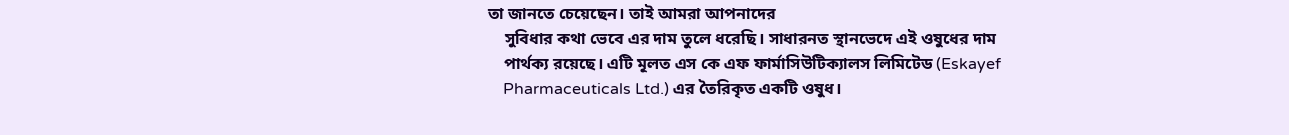তা জানতে চেয়েছেন। তাই আমরা আপনাদের
    সুবিধার কথা ভেবে এর দাম তুলে ধরেছি। সাধারনত স্থানভেদে এই ওষুধের দাম
    পার্থক্য রয়েছে। এটি মূলত এস কে এফ ফার্মাসিউটিক্যালস লিমিটেড (Eskayef
    Pharmaceuticals Ltd.) এর তৈরিকৃত একটি ওষুধ।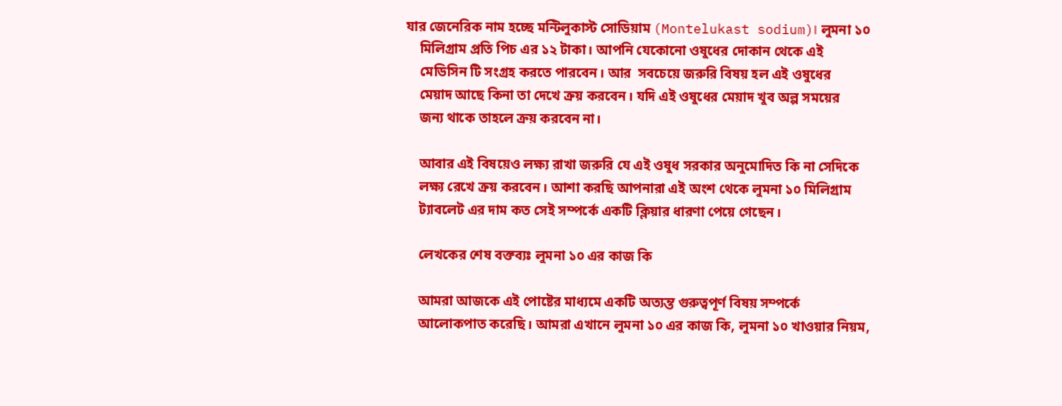যার জেনেরিক নাম হচ্ছে মন্টিলুকাস্ট সোডিয়াম (Montelukast sodium)। লুমনা ১০
    মিলিগ্রাম প্রতি পিচ এর ১২ টাকা। আপনি যেকোনো ওষুধের দোকান থেকে এই
    মেডিসিন টি সংগ্রহ করতে পারবেন। আর  সবচেয়ে জরুরি বিষয় হল এই ওষুধের
    মেয়াদ আছে কিনা তা দেখে ক্রয় করবেন। যদি এই ওষুধের মেয়াদ খুব অল্প সময়ের
    জন্য থাকে তাহলে ক্রয় করবেন না।

    আবার এই বিষয়েও লক্ষ্য রাখা জরুরি যে এই ওষুধ সরকার অনুমোদিত কি না সেদিকে
    লক্ষ্য রেখে ক্রয় করবেন। আশা করছি আপনারা এই অংশ থেকে লুমনা ১০ মিলিগ্রাম
    ট্যাবলেট এর দাম কত সেই সম্পর্কে একটি ক্লিয়ার ধারণা পেয়ে গেছেন।

    লেখকের শেষ বক্তব্যঃ লুমনা ১০ এর কাজ কি

    আমরা আজকে এই পোষ্টের মাধ্যমে একটি অত্যন্ত গুরুত্বপূর্ণ বিষয় সম্পর্কে
    আলোকপাত করেছি। আমরা এখানে লুমনা ১০ এর কাজ কি, লুমনা ১০ খাওয়ার নিয়ম,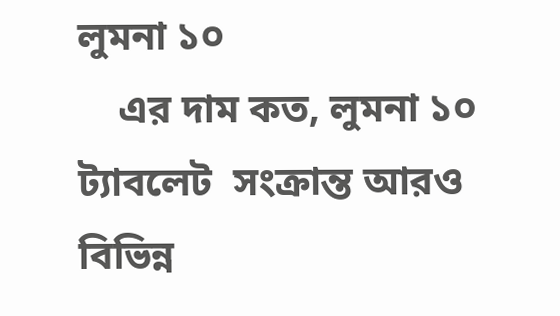লুমনা ১০
    এর দাম কত, লুমনা ১০ ট্যাবলেট  সংক্রান্ত আরও বিভিন্ন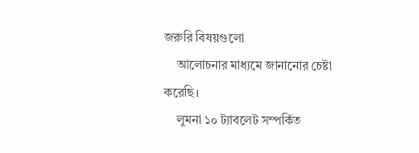জরুরি বিষয়গুলো
    আলোচনার মাধ্যমে জানানোর চেষ্টা করেছি।
    লুমনা ১০ ট্যাবলেট সম্পর্কিত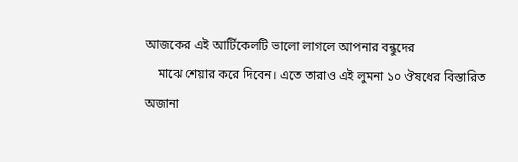আজকের এই আর্টিকেলটি ভালো লাগলে আপনার বন্ধুদের
    মাঝে শেয়ার করে দিবেন। এতে তারাও এই লুমনা ১০ ঔষধের বিস্তারিত অজানা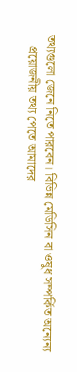তথ্যগুলো জেনে নিতে পারবেন। বিভিন্ন মেডিসিন বা ওষুধ সম্পর্কিত অন্যেন্য
    প্রয়োজনীয় তথ্য পেতে আমাদের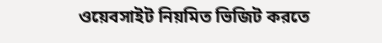ওয়েবসাইট নিয়মিত ভিজিট করতে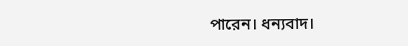পারেন। ধন্যবাদ।